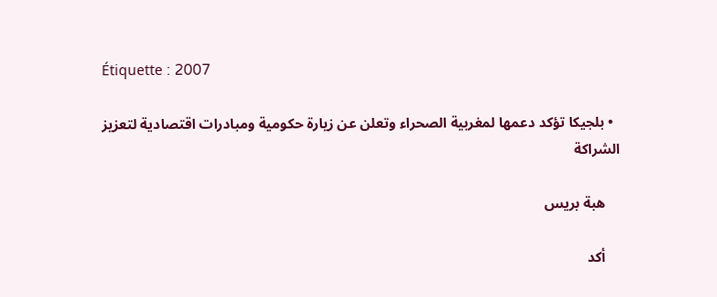Étiquette : 2007

  • بلجيكا تؤكد دعمها لمغربية الصحراء وتعلن عن زيارة حكومية ومبادرات اقتصادية لتعزيز الشراكة

    هبة بريس

    أكد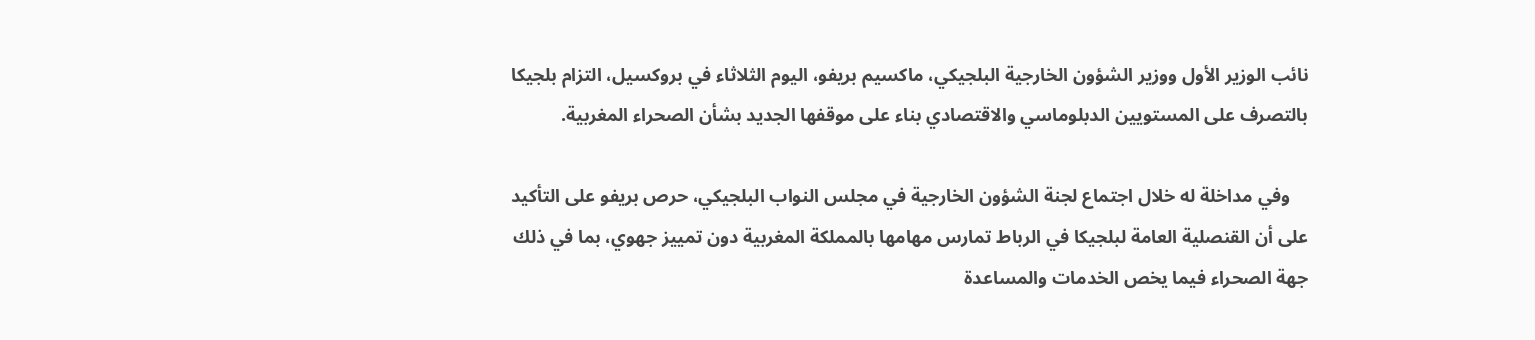نائب الوزير الأول ووزير الشؤون الخارجية البلجيكي، ماكسيم بريفو، اليوم الثلاثاء في بروكسيل، التزام بلجيكا بالتصرف على المستويين الدبلوماسي والاقتصادي بناء على موقفها الجديد بشأن الصحراء المغربية.

    وفي مداخلة له خلال اجتماع لجنة الشؤون الخارجية في مجلس النواب البلجيكي، حرص بريفو على التأكيد على أن القنصلية العامة لبلجيكا في الرباط تمارس مهامها بالمملكة المغربية دون تمييز جهوي، بما في ذلك جهة الصحراء فيما يخص الخدمات والمساعدة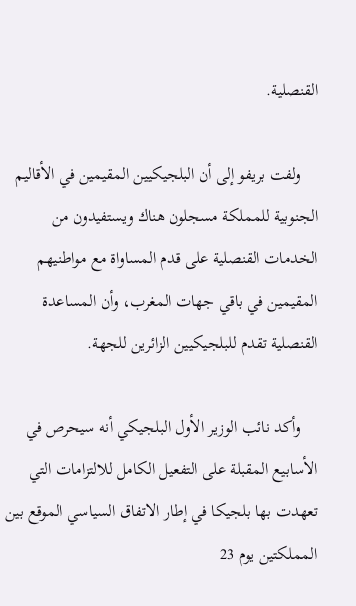القنصلية.

    ولفت بريفو إلى أن البلجيكيين المقيمين في الأقاليم الجنوبية للمملكة مسجلون هناك ويستفيدون من الخدمات القنصلية على قدم المساواة مع مواطنيهم المقيمين في باقي جهات المغرب، وأن المساعدة القنصلية تقدم للبلجيكيين الزائرين للجهة.

    وأكد نائب الوزير الأول البلجيكي أنه سيحرص في الأسابيع المقبلة على التفعيل الكامل للالتزامات التي تعهدت بها بلجيكا في إطار الاتفاق السياسي الموقع بين المملكتين يوم 23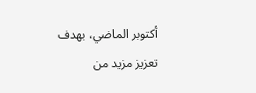أكتوبر الماضي، بهدف تعزيز مزيد من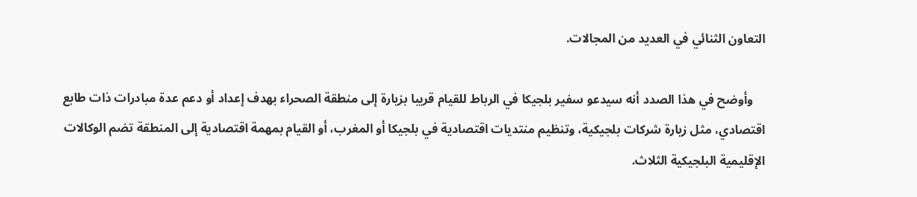التعاون الثنائي في العديد من المجالات.

    وأوضح في هذا الصدد أنه سيدعو سفير بلجيكا في الرباط للقيام قريبا بزيارة إلى منطقة الصحراء بهدف إعداد أو دعم عدة مبادرات ذات طابع اقتصادي، مثل زيارة شركات بلجيكية، وتنظيم منتديات اقتصادية في بلجيكا أو المغرب، أو القيام بمهمة اقتصادية إلى المنطقة تضم الوكالات الإقليمية البلجيكية الثلاث.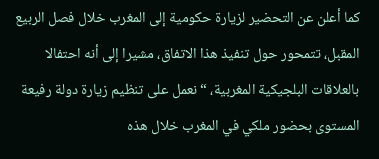كما أعلن عن التحضير لزيارة حكومية إلى المغرب خلال فصل الربيع المقبل، تتمحور حول تنفيذ هذا الاتفاق، مشيرا إلى أنه احتفالا بالعلاقات البلجيكية المغربية، “نعمل على تنظيم زيارة دولة رفيعة المستوى بحضور ملكي في المغرب خلال هذه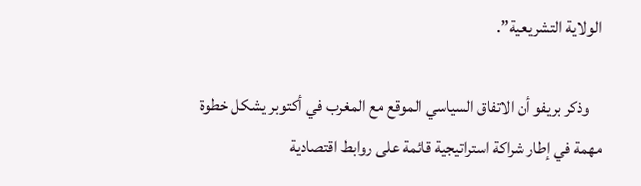الولاية التشريعية”.

    وذكر بريفو أن الاتفاق السياسي الموقع مع المغرب في أكتوبر يشكل خطوة مهمة في إطار شراكة استراتيجية قائمة على روابط اقتصادية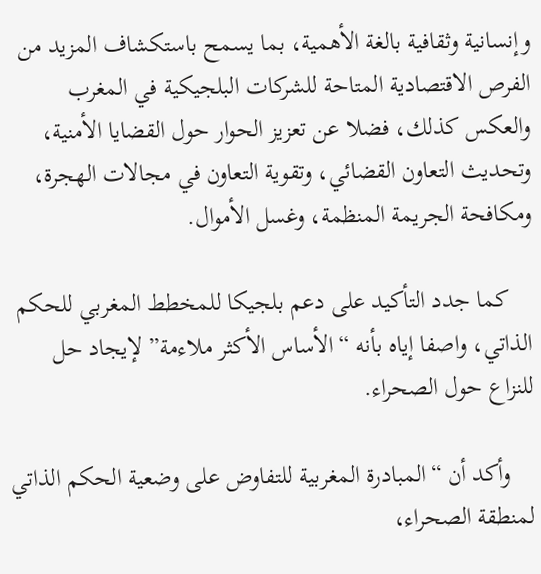وإنسانية وثقافية بالغة الأهمية، بما يسمح باستكشاف المزيد من الفرص الاقتصادية المتاحة للشركات البلجيكية في المغرب والعكس كذلك، فضلا عن تعزيز الحوار حول القضايا الأمنية، وتحديث التعاون القضائي، وتقوية التعاون في مجالات الهجرة، ومكافحة الجريمة المنظمة، وغسل الأموال.

    كما جدد التأكيد على دعم بلجيكا للمخطط المغربي للحكم الذاتي، واصفا إياه بأنه “الأساس الأكثر ملاءمة” لإيجاد حل للنزاع حول الصحراء.

    وأكد أن “المبادرة المغربية للتفاوض على وضعية الحكم الذاتي لمنطقة الصحراء،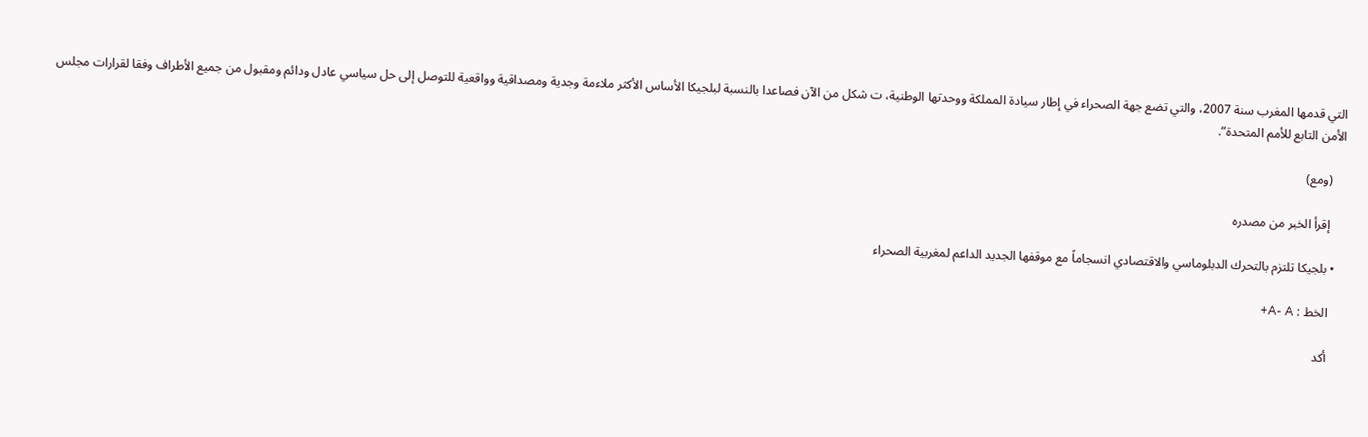التي قدمها المغرب سنة 2007، والتي تضع جهة الصحراء في إطار سيادة المملكة ووحدتها الوطنية، ت شكل من الآن فصاعدا بالنسبة لبلجيكا الأساس الأكثر ملاءمة وجدية ومصداقية وواقعية للتوصل إلى حل سياسي عادل ودائم ومقبول من جميع الأطراف وفقا لقرارات مجلس الأمن التابع للأمم المتحدة”.

    (ومع)

    إقرأ الخبر من مصدره

  • بلجيكا تلتزم بالتحرك الدبلوماسي والاقتصادي انسجاماً مع موقفها الجديد الداعم لمغربية الصحراء

    الخط : A- A+

    أكد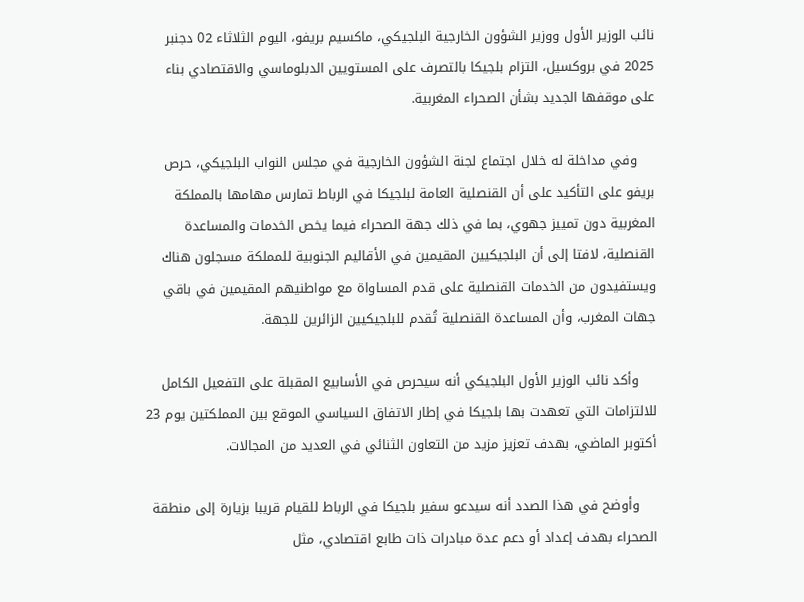نائب الوزير الأول ووزير الشؤون الخارجية البلجيكي، ماكسيم بريفو، اليوم الثلاثاء 02 دجنبر 2025 في بروكسيل، التزام بلجيكا بالتصرف على المستويين الدبلوماسي والاقتصادي بناء على موقفها الجديد بشأن الصحراء المغربية.

    وفي مداخلة له خلال اجتماع لجنة الشؤون الخارجية في مجلس النواب البلجيكي، حرص بريفو على التأكيد على أن القنصلية العامة لبلجيكا في الرباط تمارس مهامها بالمملكة المغربية دون تمييز جهوي، بما في ذلك جهة الصحراء فيما يخص الخدمات والمساعدة القنصلية، لافتا إلى أن البلجيكيين المقيمين في الأقاليم الجنوبية للمملكة مسجلون هناك ويستفيدون من الخدمات القنصلية على قدم المساواة مع مواطنيهم المقيمين في باقي جهات المغرب، وأن المساعدة القنصلية تُقدم للبلجيكيين الزائرين للجهة.

    وأكد نائب الوزير الأول البلجيكي أنه سيحرص في الأسابيع المقبلة على التفعيل الكامل للالتزامات التي تعهدت بها بلجيكا في إطار الاتفاق السياسي الموقع بين المملكتين يوم 23 أكتوبر الماضي، بهدف تعزيز مزيد من التعاون الثنائي في العديد من المجالات.

    وأوضح في هذا الصدد أنه سيدعو سفير بلجيكا في الرباط للقيام قريبا بزيارة إلى منطقة الصحراء بهدف إعداد أو دعم عدة مبادرات ذات طابع اقتصادي، مثل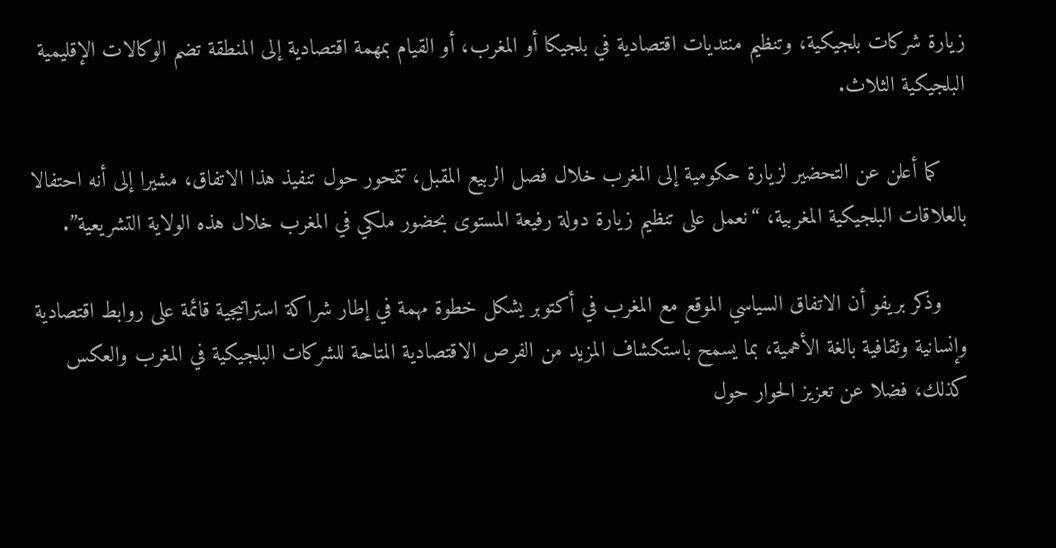زيارة شركات بلجيكية، وتنظيم منتديات اقتصادية في بلجيكا أو المغرب، أو القيام بمهمة اقتصادية إلى المنطقة تضم الوكالات الإقليمية البلجيكية الثلاث.

    كما أعلن عن التحضير لزيارة حكومية إلى المغرب خلال فصل الربيع المقبل، تتمحور حول تنفيذ هذا الاتفاق، مشيرا إلى أنه احتفالا بالعلاقات البلجيكية المغربية، “نعمل على تنظيم زيارة دولة رفيعة المستوى بحضور ملكي في المغرب خلال هذه الولاية التشريعية”.

    وذكر بريفو أن الاتفاق السياسي الموقع مع المغرب في أكتوبر يشكل خطوة مهمة في إطار شراكة استراتيجية قائمة على روابط اقتصادية وإنسانية وثقافية بالغة الأهمية، بما يسمح باستكشاف المزيد من الفرص الاقتصادية المتاحة للشركات البلجيكية في المغرب والعكس كذلك، فضلا عن تعزيز الحوار حول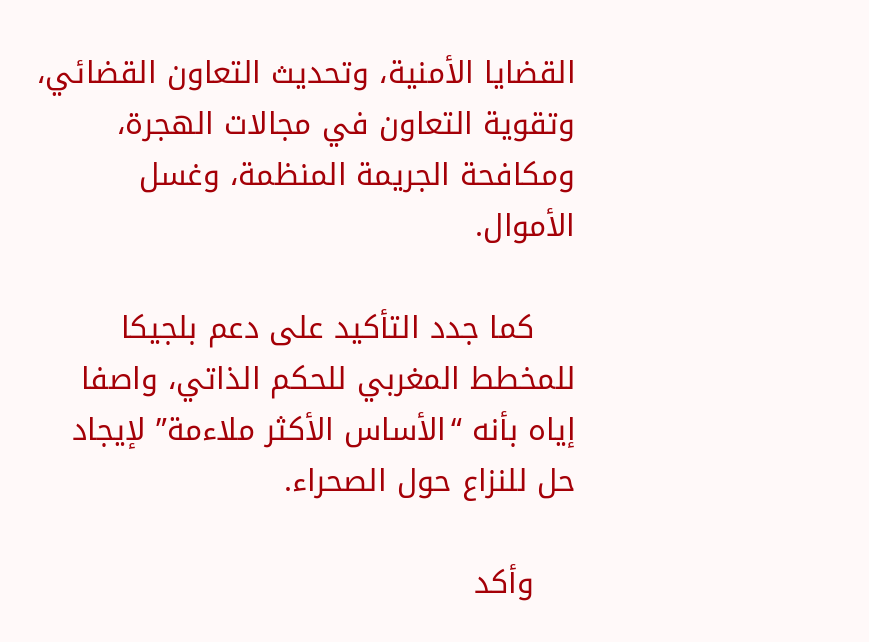القضايا الأمنية، وتحديث التعاون القضائي، وتقوية التعاون في مجالات الهجرة، ومكافحة الجريمة المنظمة، وغسل الأموال.

    كما جدد التأكيد على دعم بلجيكا للمخطط المغربي للحكم الذاتي، واصفا إياه بأنه “الأساس الأكثر ملاءمة” لإيجاد حل للنزاع حول الصحراء.

    وأكد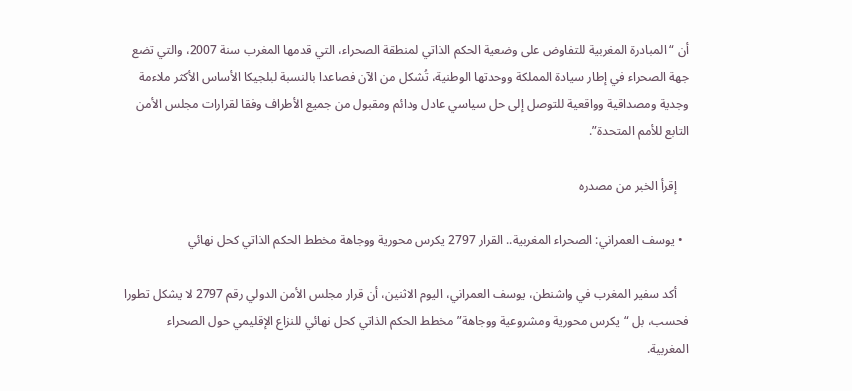أن “المبادرة المغربية للتفاوض على وضعية الحكم الذاتي لمنطقة الصحراء، التي قدمها المغرب سنة 2007، والتي تضع جهة الصحراء في إطار سيادة المملكة ووحدتها الوطنية، تُشكل من الآن فصاعدا بالنسبة لبلجيكا الأساس الأكثر ملاءمة وجدية ومصداقية وواقعية للتوصل إلى حل سياسي عادل ودائم ومقبول من جميع الأطراف وفقا لقرارات مجلس الأمن التابع للأمم المتحدة”.

    إقرأ الخبر من مصدره

  • يوسف العمراني: الصحراء المغربية.. القرار 2797 يكرس محورية ووجاهة مخطط الحكم الذاتي كحل نهائي

    أكد سفير المغرب في واشنطن، يوسف العمراني، اليوم الاثنين، أن قرار مجلس الأمن الدولي رقم 2797 لا يشكل تطورا فحسب، بل “يكرس محورية ومشروعية ووجاهة” مخطط الحكم الذاتي كحل نهائي للنزاع الإقليمي حول الصحراء المغربية.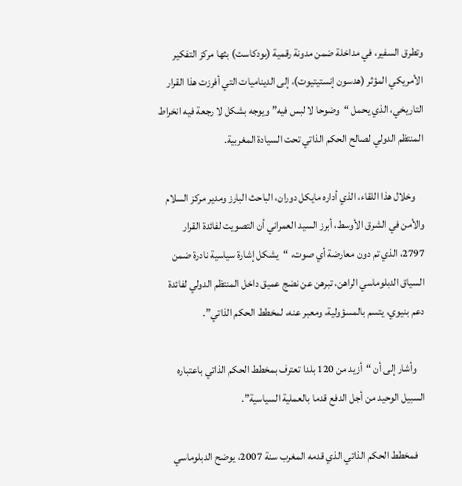وتطرق السفير، في مداخلة ضمن مدونة رقمية (بودكاست) بثها مركز التفكير الأمريكي المؤثر (هدسون إنستيتيوت)، إلى الديناميات التي أفرزت هذا القرار التاريخي، الذي يحمل “وضوحا لا لبس فيه” ويوجه بشكل لا رجعة فيه انخراط المنتظم الدولي لصالح الحكم الذاتي تحت السيادة المغربية.

    وخلال هذا اللقاء، الذي أداره مايكل دوران، الباحث البارز ومدير مركز السلام والأمن في الشرق الأوسط، أبرز السيد العمراني أن التصويت لفائدة القرار 2797، الذي تم دون معارضة أي صوت، “يشكل إشارة سياسية نادرة ضمن السياق الدبلوماسي الراهن، تبرهن عن نضج عميق داخل المنتظم الدولي لفائدة دعم بنيوي، يتسم بالمسؤولية، ومعبر عنه، لمخطط الحكم الذاتي”.

    وأشار إلى أن “أزيد من 120 بلدا تعترف بمخطط الحكم الذاتي باعتباره السبيل الوحيد من أجل الدفع قدما بالعملية السياسية”.

    فمخطط الحكم الذاتي الذي قدمه المغرب سنة 2007، يوضح الدبلوماسي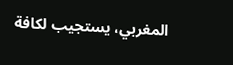المغربي، يستجيب لكافة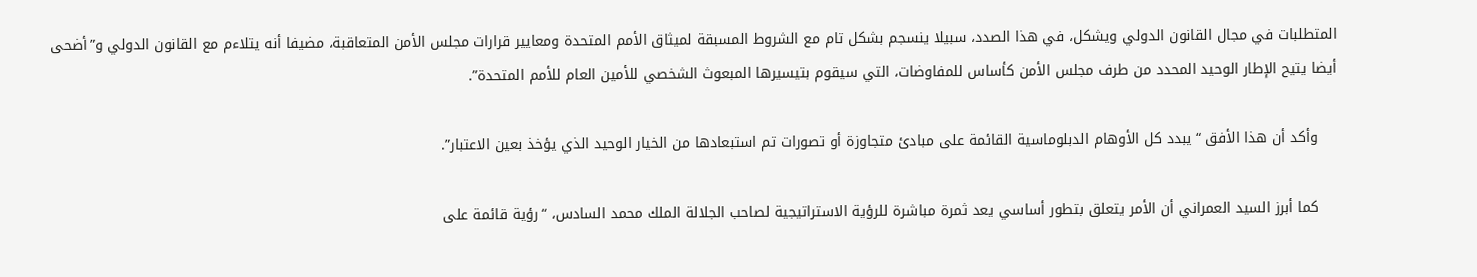المتطلبات في مجال القانون الدولي ويشكل، في هذا الصدد، سبيلا ينسجم بشكل تام مع الشروط المسبقة لميثاق الأمم المتحدة ومعايير قرارات مجلس الأمن المتعاقبة، مضيفا أنه يتلاءم مع القانون الدولي و”أضحى أيضا يتيح الإطار الوحيد المحدد من طرف مجلس الأمن كأساس للمفاوضات، التي سيقوم بتيسيرها المبعوث الشخصي للأمين العام للأمم المتحدة”.

    وأكد أن هذا الأفق “يبدد كل الأوهام الدبلوماسية القائمة على مبادئ متجاوزة أو تصورات تم استبعادها من الخيار الوحيد الذي يؤخذ بعين الاعتبار”.

    كما أبرز السيد العمراني أن الأمر يتعلق بتطور أساسي يعد ثمرة مباشرة للرؤية الاستراتيجية لصاحب الجلالة الملك محمد السادس، “رؤية قائمة على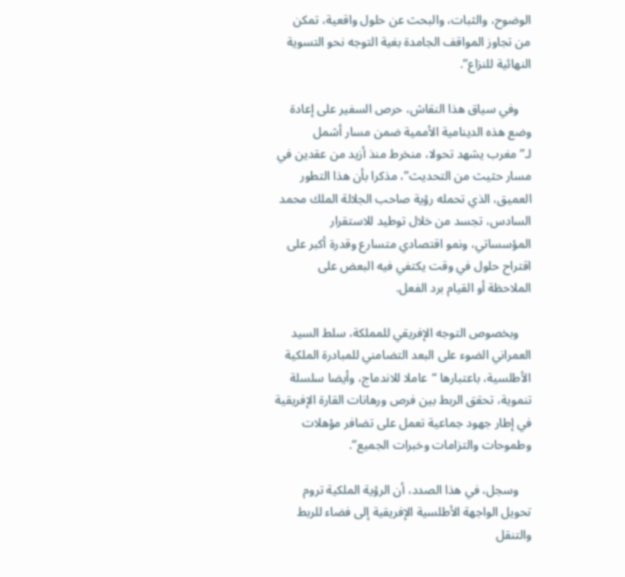الوضوح، والثبات، والبحث عن حلول واقعية، تمكن من تجاوز المواقف الجامدة بغية التوجه نحو التسوية النهائية للنزاع”.

    وفي سياق هذا النقاش، حرص السفير على إعادة وضع هذه الدينامية الأممية ضمن مسار أشمل لـ”مغرب يشهد تحولا، منخرط منذ أزيد من عقدين في مسار حثيث من التحديث”، مذكرا بأن هذا التطور العميق، الذي تحمله رؤية صاحب الجلالة الملك محمد السادس، تجسد من خلال توطيد للاستقرار المؤسساتي، ونمو اقتصادي متسارع وقدرة أكبر على اقتراح حلول في وقت يكتفي فيه البعض على الملاحظة أو القيام برد الفعل.

    وبخصوص التوجه الإفريقي للمملكة، سلط السيد العمراني الضوء على البعد التضامني للمبادرة الملكية الأطلسية، باعتبارها “عاملا للاندماج، وأيضا سلسلة تنموية، تحقق الربط بين فرص ورهانات القارة الإفريقية في إطار جهود جماعية تعمل على تضافر مؤهلات وطموحات والتزامات وخبرات الجميع”.

    وسجل، في هذا الصدد، أن الرؤية الملكية تروم تحويل الواجهة الأطلسية الإفريقية إلى فضاء للربط والتنقل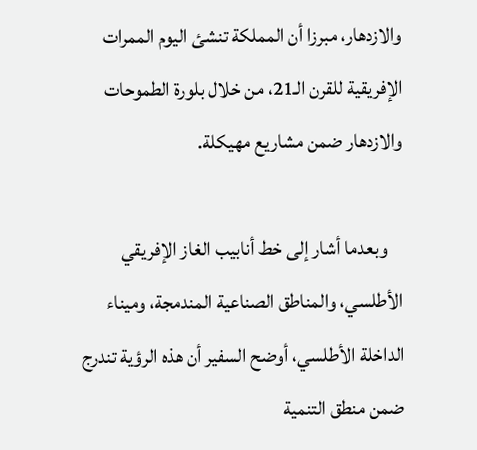والازدهار، مبرزا أن المملكة تنشئ اليوم الممرات الإفريقية للقرن الـ21، من خلال بلورة الطموحات والازدهار ضمن مشاريع مهيكلة.

    وبعدما أشار إلى خط أنابيب الغاز الإفريقي الأطلسي، والمناطق الصناعية المندمجة، وميناء الداخلة الأطلسي، أوضح السفير أن هذه الرؤية تندرج ضمن منطق التنمية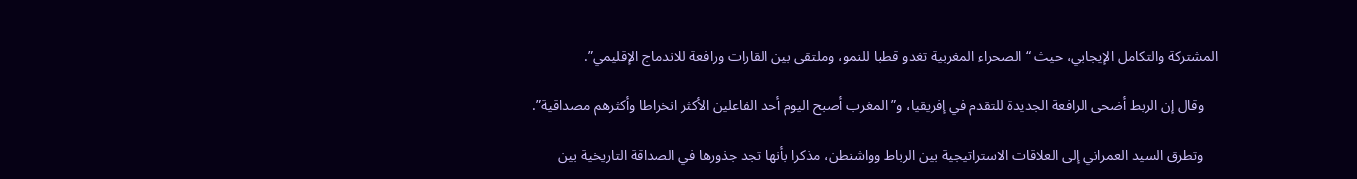المشتركة والتكامل الإيجابي، حيث “الصحراء المغربية تغدو قطبا للنمو، وملتقى بين القارات ورافعة للاندماج الإقليمي”.

    وقال إن الربط أضحى الرافعة الجديدة للتقدم في إفريقيا، و”المغرب أصبح اليوم أحد الفاعلين الأكثر انخراطا وأكثرهم مصداقية”.

    وتطرق السيد العمراني إلى العلاقات الاستراتيجية بين الرباط وواشنطن، مذكرا بأنها تجد جذورها في الصداقة التاريخية بين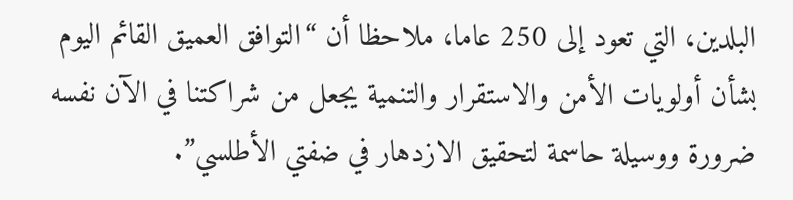البلدين، التي تعود إلى 250 عاما، ملاحظا أن “التوافق العميق القائم اليوم بشأن أولويات الأمن والاستقرار والتنمية يجعل من شراكتنا في الآن نفسه ضرورة ووسيلة حاسمة لتحقيق الازدهار في ضفتي الأطلسي”.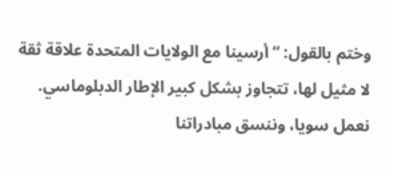وختم بالقول: “أرسينا مع الولايات المتحدة علاقة ثقة لا مثيل لها، تتجاوز بشكل كبير الإطار الدبلوماسي. نعمل سويا، وننسق مبادراتنا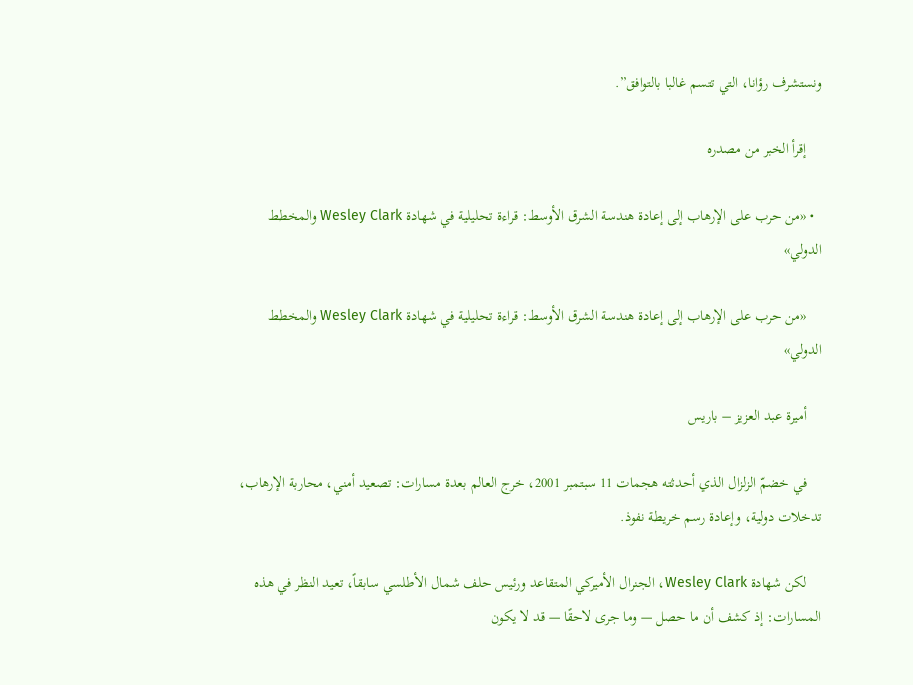ونستشرف رؤانا، التي تتسم غالبا بالتوافق”.

    إقرأ الخبر من مصدره

  • «من حرب على الإرهاب إلى إعادة هندسة الشرق الأوسط: قراءة تحليلية في شهادة Wesley Clark والمخطط الدولي»

    «من حرب على الإرهاب إلى إعادة هندسة الشرق الأوسط: قراءة تحليلية في شهادة Wesley Clark والمخطط الدولي»

    أميرة عبد العزيز – باريس

    في خضمّ الزلزال الذي أحدثته هجمات 11 سبتمبر 2001، خرج العالم بعدة مسارات: تصعيد أمني، محاربة الإرهاب، تدخلات دولية، وإعادة رسم خريطة نفوذ.

    لكن شهادة Wesley Clark، الجنرال الأميركي المتقاعد ورئيس حلف شمال الأطلسي سابقاً، تعيد النظر في هذه المسارات: إذ كشف أن ما حصل — وما جرى لاحقًا — قد لا يكون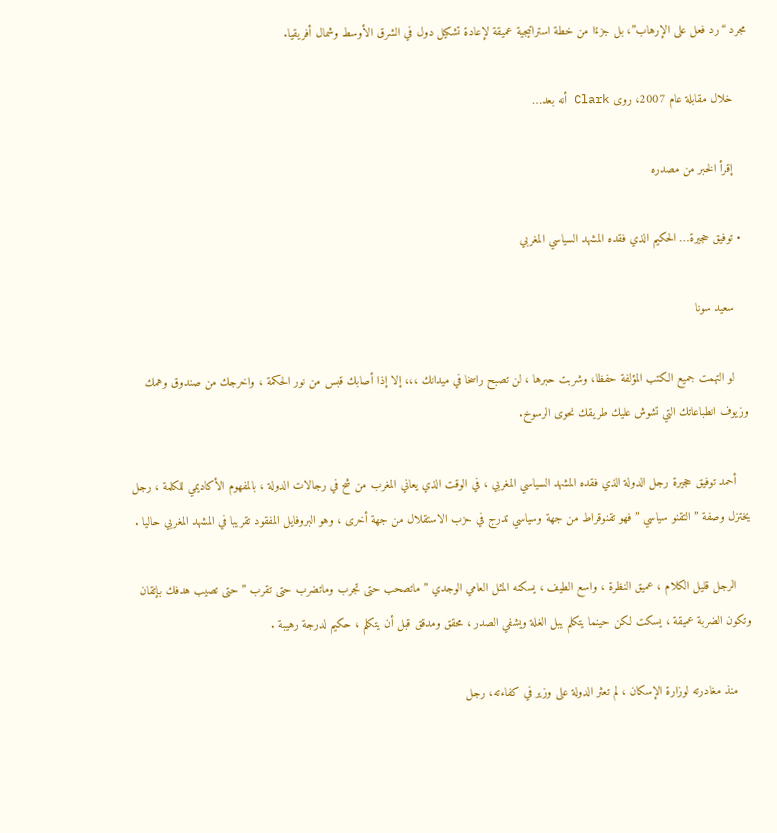مجرد “رد فعل على الإرهاب”، بل جزءًا من خطة استراتيجية عميقة لإعادة تشكيل دول في الشرق الأوسط وشمال أفريقيا.

    خلال مقابلة عام 2007، روى Clark أنه بعد…

    إقرأ الخبر من مصدره

  • توفيق حجيرة… الحكيم الذي فقده المشهد السياسي المغربي

    سعيد سونا

    لو التهمت جميع الكتب المؤلفة حفظا، وشربت حبرها ، لن تصبح راسخا في ميدانك ،،، إلا إذا أصابك قبس من نور الحكمة ، واخرجك من صندوق وهمك وزيوف انطباعاتك التي تشوش عليك طريقك نحوى الرسوخ.

    أحمد توفيق حجيرة رجل الدولة الذي فقده المشهد السياسي المغربي ، في الوقت الذي يعاني المغرب من شح في رجالات الدولة ، بالمفهوم الأكاديمي للكلمة ، رجل يختزل وصفة ” التقنو سياسي ” فهو تقنوقراط من جهة وسياسي تدرج في حزب الاستقلال من جهة أخرى ، وهو البروفايل المفقود تقريبا في المشهد المغربي حاليا .

    الرجل قليل الكلام ، عميق النظرة ، واسع الطيف ، يسكنه المثل العامي الوجدي ” ماتصحب حتى تجرب وماتضرب حتى تقرب ” حتى تصيب هدفك بإتقان وتكون الضربة عميقة ، يسكت لكن حينما يتكلم يبل الغلة ويشفي الصدر ، محقق ومدقق قبل أن يتكلم ، حكيم لدرجة رهيبة .

    منذ مغادرته لوزارة الإسكان ، لم تعثر الدولة على وزير في كفاءته، رجل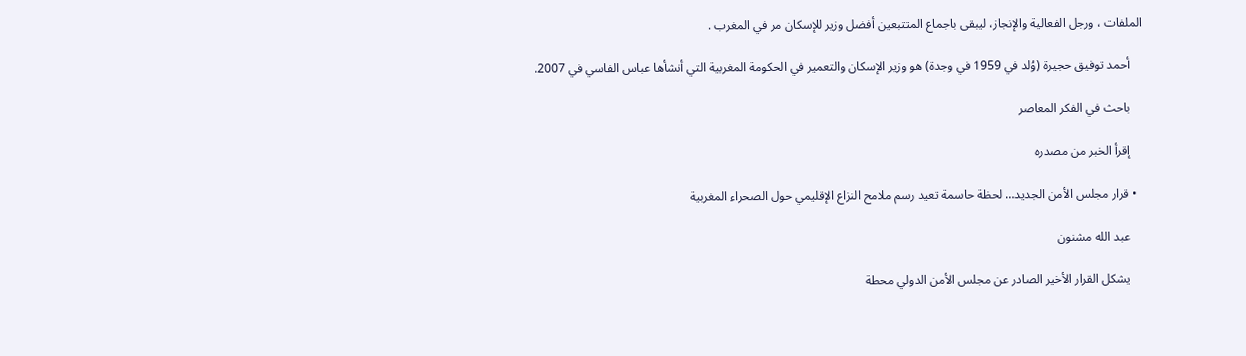الملفات ، ورجل الفعالية والإنجاز، ليبقى باجماع المتتبعين أفضل وزير للإسكان مر في المغرب .

    أحمد توفيق حجيرة (وُلد في 1959 في وجدة) هو وزير الإسكان والتعمير في الحكومة المغربية التي أنشأها عباس الفاسي في 2007.

    باحث في الفكر المعاصر

    إقرأ الخبر من مصدره

  • قرار مجلس الأمن الجديد… لحظة حاسمة تعيد رسم ملامح النزاع الإقليمي حول الصحراء المغربية

    عبد الله مشنون

    يشكل القرار الأخير الصادر عن مجلس الأمن الدولي محطة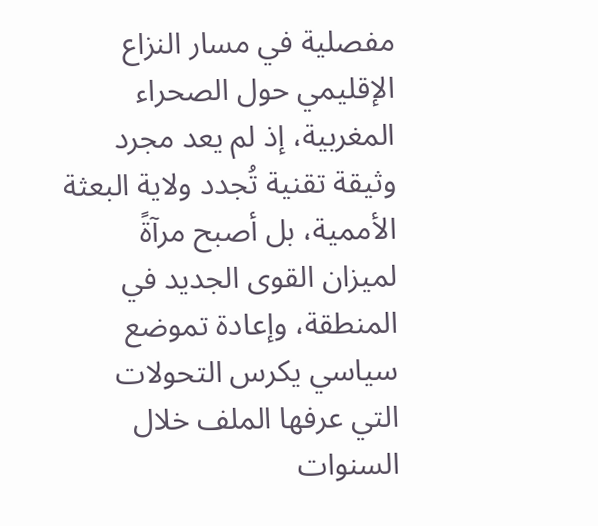مفصلية في مسار النزاع الإقليمي حول الصحراء المغربية، إذ لم يعد مجرد وثيقة تقنية تُجدد ولاية البعثة الأممية، بل أصبح مرآةً لميزان القوى الجديد في المنطقة، وإعادة تموضع سياسي يكرس التحولات التي عرفها الملف خلال السنوات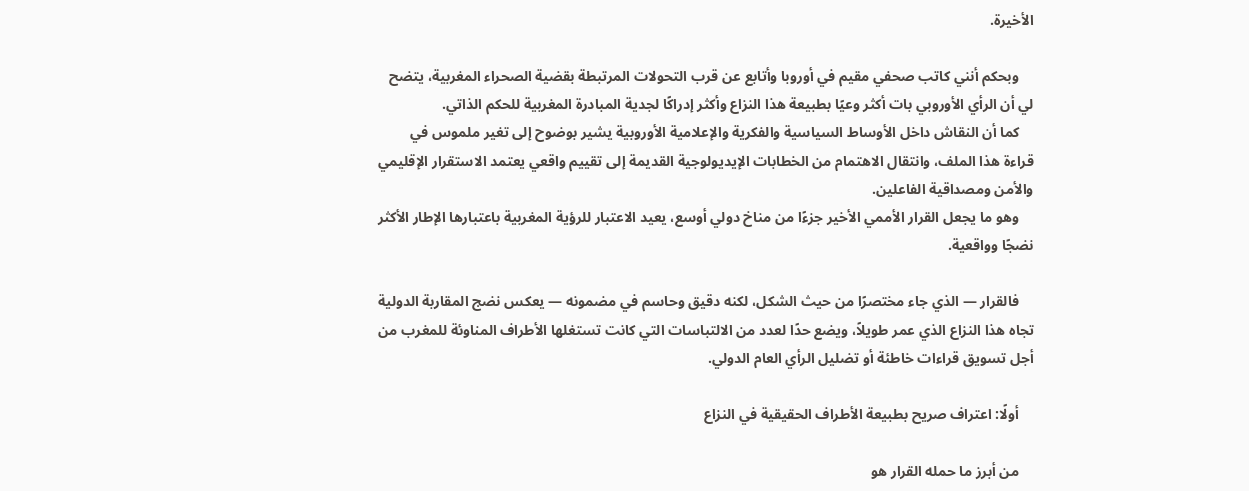الأخيرة.

    وبحكم أنني كاتب صحفي مقيم في أوروبا وأتابع عن قرب التحولات المرتبطة بقضية الصحراء المغربية، يتضح لي أن الرأي الأوروبي بات أكثر وعيًا بطبيعة هذا النزاع وأكثر إدراكًا لجدية المبادرة المغربية للحكم الذاتي.
    كما أن النقاش داخل الأوساط السياسية والفكرية والإعلامية الأوروبية يشير بوضوح إلى تغير ملموس في قراءة هذا الملف، وانتقال الاهتمام من الخطابات الإيديولوجية القديمة إلى تقييم واقعي يعتمد الاستقرار الإقليمي والأمن ومصداقية الفاعلين.
    وهو ما يجعل القرار الأممي الأخير جزءًا من مناخ دولي أوسع، يعيد الاعتبار للرؤية المغربية باعتبارها الإطار الأكثر نضجًا وواقعية.

    فالقرار — الذي جاء مختصرًا من حيث الشكل، لكنه دقيق وحاسم في مضمونه — يعكس نضج المقاربة الدولية تجاه هذا النزاع الذي عمر طويلاً، ويضع حدًا لعدد من الالتباسات التي كانت تستغلها الأطراف المناوئة للمغرب من أجل تسويق قراءات خاطئة أو تضليل الرأي العام الدولي.

    أولًا: اعتراف صريح بطبيعة الأطراف الحقيقية في النزاع

    من أبرز ما حمله القرار هو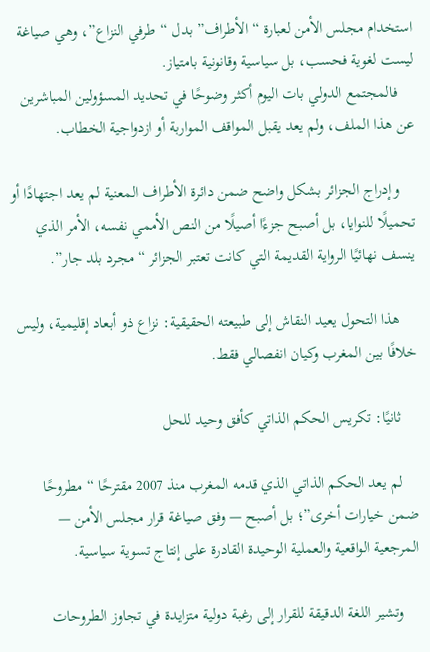استخدام مجلس الأمن لعبارة “الأطراف” بدل “طرفي النزاع”، وهي صياغة ليست لغوية فحسب، بل سياسية وقانونية بامتياز.
    فالمجتمع الدولي بات اليوم أكثر وضوحًا في تحديد المسؤولين المباشرين عن هذا الملف، ولم يعد يقبل المواقف المواربة أو ازدواجية الخطاب.

    وإدراج الجزائر بشكل واضح ضمن دائرة الأطراف المعنية لم يعد اجتهادًا أو تحميلًا للنوايا، بل أصبح جزءًا أصيلًا من النص الأممي نفسه، الأمر الذي ينسف نهائيًا الرواية القديمة التي كانت تعتبر الجزائر “مجرد بلد جار”.

    هذا التحول يعيد النقاش إلى طبيعته الحقيقية: نزاع ذو أبعاد إقليمية، وليس خلافًا بين المغرب وكيان انفصالي فقط.

    ثانيًا: تكريس الحكم الذاتي كأفق وحيد للحل

    لم يعد الحكم الذاتي الذي قدمه المغرب منذ 2007 مقترحًا “مطروحًا ضمن خيارات أخرى”؛ بل أصبح — وفق صياغة قرار مجلس الأمن — المرجعية الواقعية والعملية الوحيدة القادرة على إنتاج تسوية سياسية.

    وتشير اللغة الدقيقة للقرار إلى رغبة دولية متزايدة في تجاوز الطروحات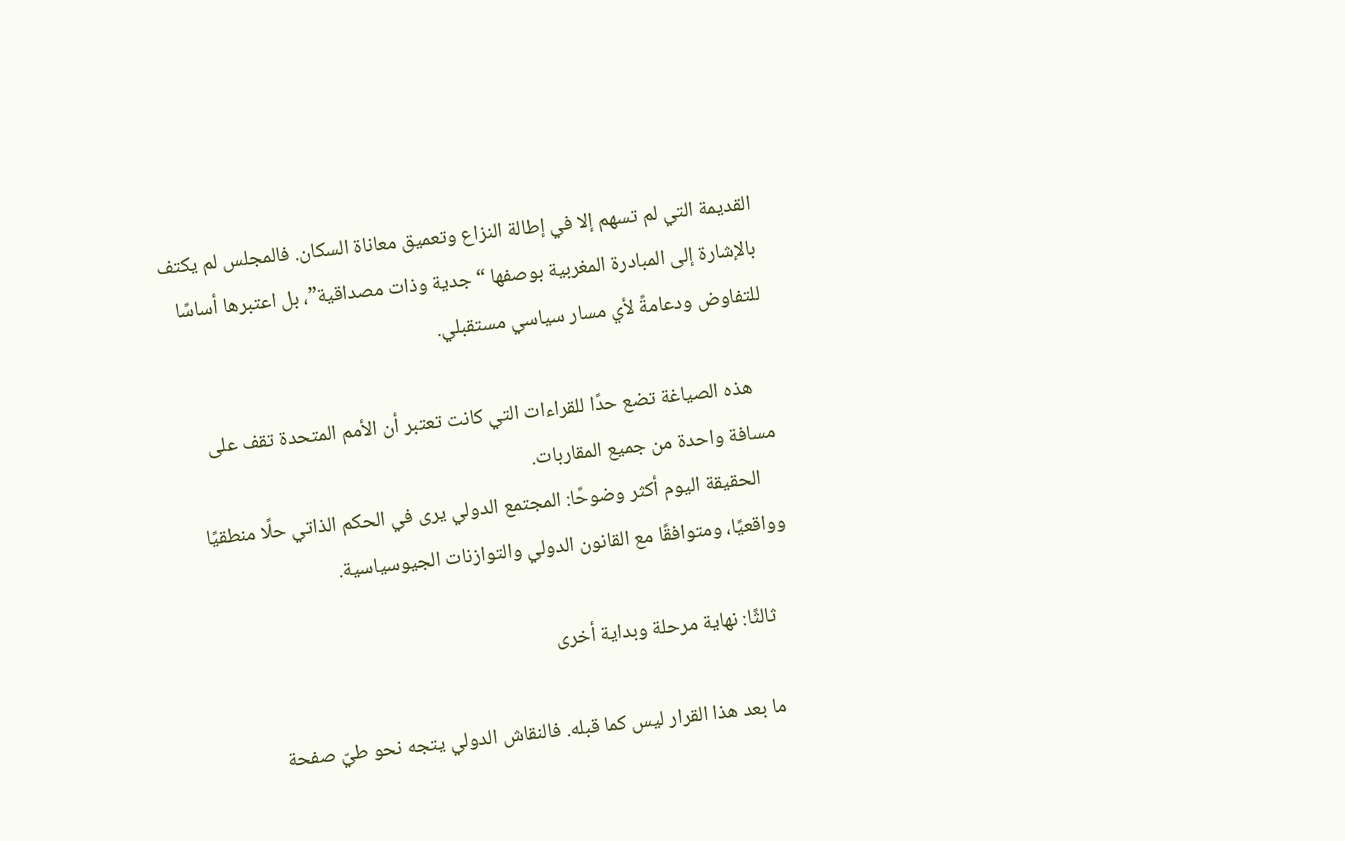القديمة التي لم تسهم إلا في إطالة النزاع وتعميق معاناة السكان. فالمجلس لم يكتف بالإشارة إلى المبادرة المغربية بوصفها “جدية وذات مصداقية”، بل اعتبرها أساسًا للتفاوض ودعامةً لأي مسار سياسي مستقبلي.

    هذه الصياغة تضع حدًا للقراءات التي كانت تعتبر أن الأمم المتحدة تقف على مسافة واحدة من جميع المقاربات.
    الحقيقة اليوم أكثر وضوحًا: المجتمع الدولي يرى في الحكم الذاتي حلًا منطقيًا وواقعيًا، ومتوافقًا مع القانون الدولي والتوازنات الجيوسياسية.

    ثالثًا: نهاية مرحلة وبداية أخرى

    ما بعد هذا القرار ليس كما قبله. فالنقاش الدولي يتجه نحو طيّ صفحة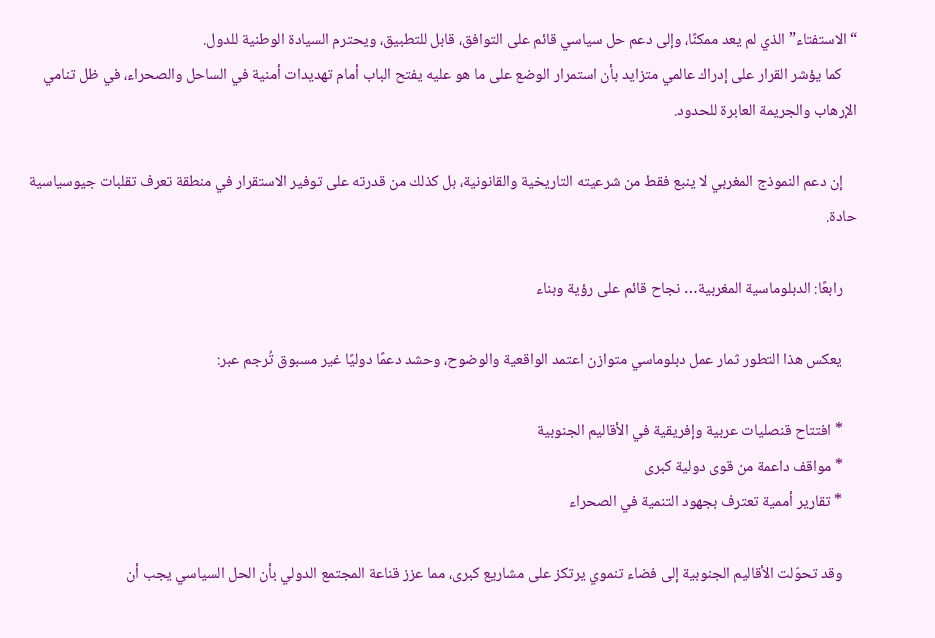“الاستفتاء” الذي لم يعد ممكنًا، وإلى دعم حل سياسي قائم على التوافق، قابل للتطبيق، ويحترم السيادة الوطنية للدول.
    كما يؤشر القرار على إدراك عالمي متزايد بأن استمرار الوضع على ما هو عليه يفتح الباب أمام تهديدات أمنية في الساحل والصحراء، في ظل تنامي الإرهاب والجريمة العابرة للحدود.

    إن دعم النموذج المغربي لا ينبع فقط من شرعيته التاريخية والقانونية، بل كذلك من قدرته على توفير الاستقرار في منطقة تعرف تقلبات جيوسياسية حادة.

    رابعًا: الدبلوماسية المغربية… نجاح قائم على رؤية وبناء

    يعكس هذا التطور ثمار عمل دبلوماسي متوازن اعتمد الواقعية والوضوح، وحشد دعمًا دوليًا غير مسبوق تُرجم عبر:

    * افتتاح قنصليات عربية وإفريقية في الأقاليم الجنوبية
    * مواقف داعمة من قوى دولية كبرى
    * تقارير أممية تعترف بجهود التنمية في الصحراء

    وقد تحوّلت الأقاليم الجنوبية إلى فضاء تنموي يرتكز على مشاريع كبرى، مما عزز قناعة المجتمع الدولي بأن الحل السياسي يجب أن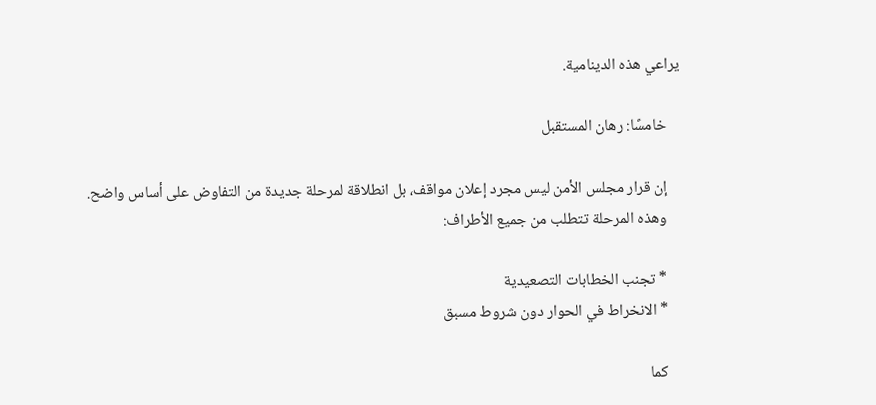يراعي هذه الدينامية.

    خامسًا: رهان المستقبل

    إن قرار مجلس الأمن ليس مجرد إعلان مواقف، بل انطلاقة لمرحلة جديدة من التفاوض على أساس واضح.
    وهذه المرحلة تتطلب من جميع الأطراف:

    * تجنب الخطابات التصعيدية
    * الانخراط في الحوار دون شروط مسبق

    كما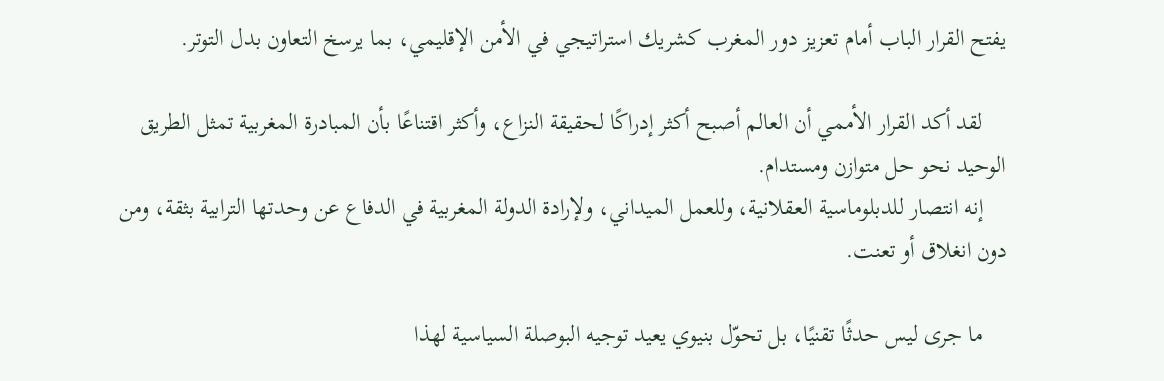يفتح القرار الباب أمام تعزيز دور المغرب كشريك استراتيجي في الأمن الإقليمي، بما يرسخ التعاون بدل التوتر.

    لقد أكد القرار الأممي أن العالم أصبح أكثر إدراكًا لحقيقة النزاع، وأكثر اقتناعًا بأن المبادرة المغربية تمثل الطريق الوحيد نحو حل متوازن ومستدام.
    إنه انتصار للدبلوماسية العقلانية، وللعمل الميداني، ولإرادة الدولة المغربية في الدفاع عن وحدتها الترابية بثقة، ومن دون انغلاق أو تعنت.

    ما جرى ليس حدثًا تقنيًا، بل تحوّل بنيوي يعيد توجيه البوصلة السياسية لهذا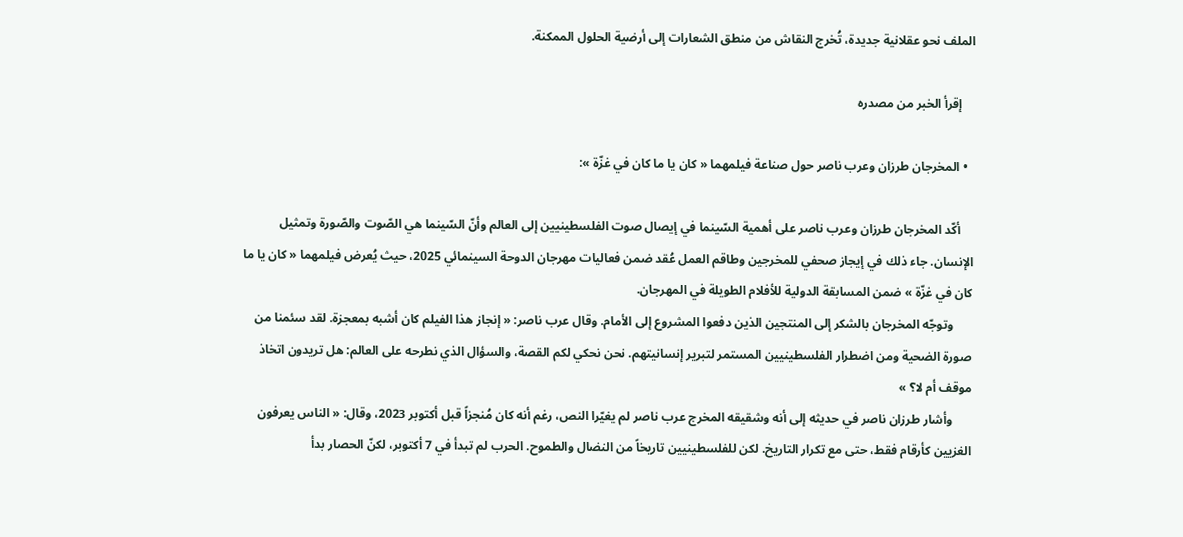الملف نحو عقلانية جديدة، تُخرج النقاش من منطق الشعارات إلى أرضية الحلول الممكنة.

    إقرأ الخبر من مصدره

  • المخرجان طرزان وعرب ناصر حول صناعة فيلمهما « كان يا ما كان في غزّة »:

    أكّد المخرجان طرزان وعرب ناصر على أهمية السّينما في إيصال صوت الفلسطينيين إلى العالم وأنّ السّينما هي الصّوت والصّورة وتمثيل الإنسان. جاء ذلك في إيجاز صحفي للمخرجين وطاقم العمل عُقد ضمن فعاليات مهرجان الدوحة السينمائي 2025، حيث يُعرض فيلمهما « كان يا ما كان في غزّة » ضمن المسابقة الدولية للأفلام الطويلة في المهرجان.
      وتوجّه المخرجان بالشكر إلى المنتجين الذين دفعوا المشروع إلى الأمام. وقال عرب ناصر: « إنجاز هذا الفيلم كان أشبه بمعجزة. لقد سئمنا من صورة الضحية ومن اضطرار الفلسطينيين المستمر لتبرير إنسانيتهم. نحن نحكي لكم القصة، والسؤال الذي نطرحه على العالم: هل تريدون اتخاذ موقف أم لا؟ »
      وأشار طرزان ناصر في حديثه إلى أنه وشقيقه المخرج عرب ناصر لم يغيّرا النص، رغم أنه كان مُنجزاً قبل أكتوبر 2023، وقال: « الناس يعرفون الغزيين كأرقام فقط، حتى مع تكرار التاريخ. لكن للفلسطينيين تاريخاً من النضال والطموح. الحرب لم تبدأ في 7 أكتوبر، لكنّ الحصار بدأ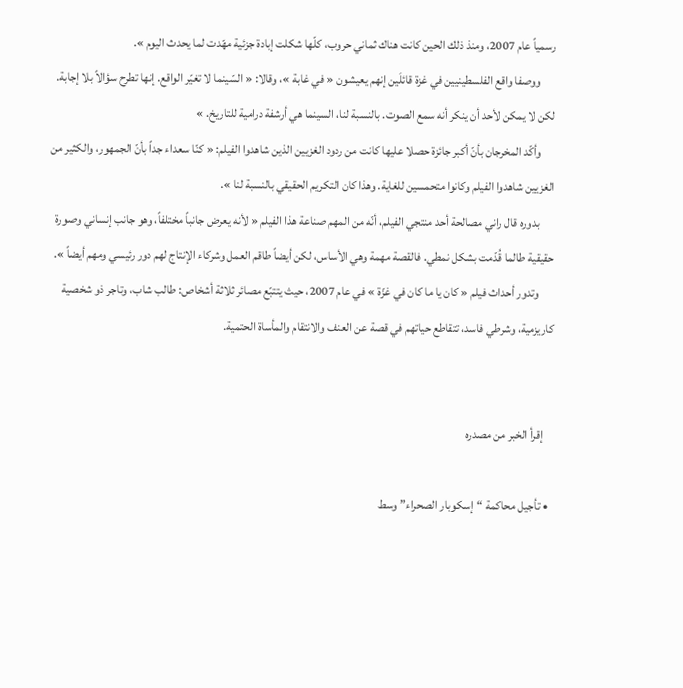رسمياً عام 2007، ومنذ ذلك الحين كانت هناك ثماني حروب، كلّها شكلت إبادة جزئية مهّدت لما يحدث اليوم ».
      ووصفا واقع الفلسطينيين في غزة قائلَين إنهم يعيشون « في غابة »، وقالا: « السّينما لا تغيّر الواقع. إنها تطرح سؤالاً بلا إجابة. لكن لا يمكن لأحد أن ينكر أنه سمع الصوت. بالنسبة لنا، السينما هي أرشفة درامية للتاريخ. »
      وأكّد المخرجان بأنّ أكبر جائزة حصلا عليها كانت من ردود الغزيين الذين شاهدوا الفيلم: « كنّا سعداء جداً بأنّ الجمهور، والكثير من الغزيين شاهدوا الفيلم وكانوا متحمسين للغاية. وهذا كان التكريم الحقيقي بالنسبة لنا ».
      بدوره قال راني مصالحة أحد منتجي الفيلم، أنّه من المهم صناعة هذا الفيلم « لأنه يعرض جانباً مختلفاً، وهو جانب إنساني وصورة حقيقية طالما قُدّمت بشكل نمطي. فالقصة مهمة وهي الأساس، لكن أيضاً طاقم العمل وشركاء الإنتاج لهم دور رئيسي ومهم أيضاً ».
      وتدور أحداث فيلم « كان يا ما كان في غزّة » في عام 2007، حيث يتتبّع مصائر ثلاثة أشخاص: طالب شاب، وتاجر ذو شخصية كاريزمية، وشرطي فاسد، تتقاطع حياتهم في قصة عن العنف والانتقام والمأساة الحتمية.


    إقرأ الخبر من مصدره

  • تأجيل محاكمة “إسكوبار الصحراء” وسط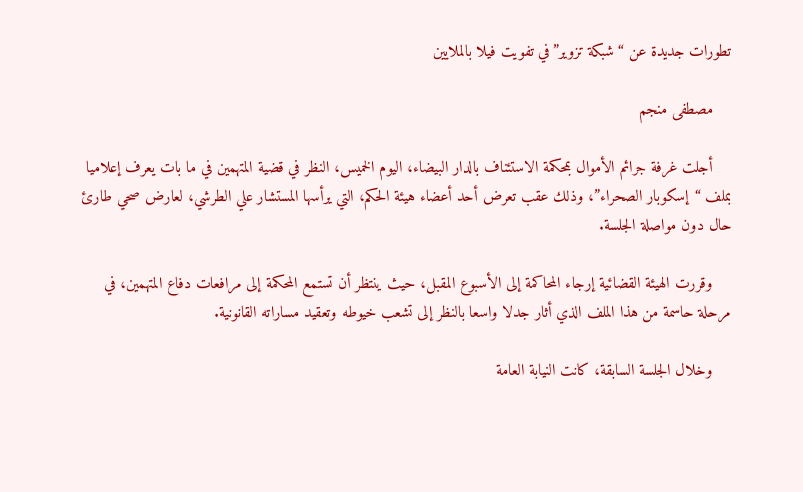تطورات جديدة عن “شبكة تزوير”في تفويت فيلا بالملايين

    مصطفى منجم

    أجلت غرفة جرائم الأموال بمحكمة الاستئناف بالدار البيضاء، اليوم الخميس، النظر في قضية المتهمين في ما بات يعرف إعلاميا بملف “إسكوبار الصحراء”، وذلك عقب تعرض أحد أعضاء هيئة الحكم، التي يرأسها المستشار علي الطرشي، لعارض صحي طارئ حال دون مواصلة الجلسة.

    وقررت الهيئة القضائية إرجاء المحاكمة إلى الأسبوع المقبل، حيث ينتظر أن تستمع المحكمة إلى مرافعات دفاع المتهمين، في مرحلة حاسمة من هذا الملف الذي أثار جدلا واسعا بالنظر إلى تشعب خيوطه وتعقيد مساراته القانونية.

    وخلال الجلسة السابقة، كانت النيابة العامة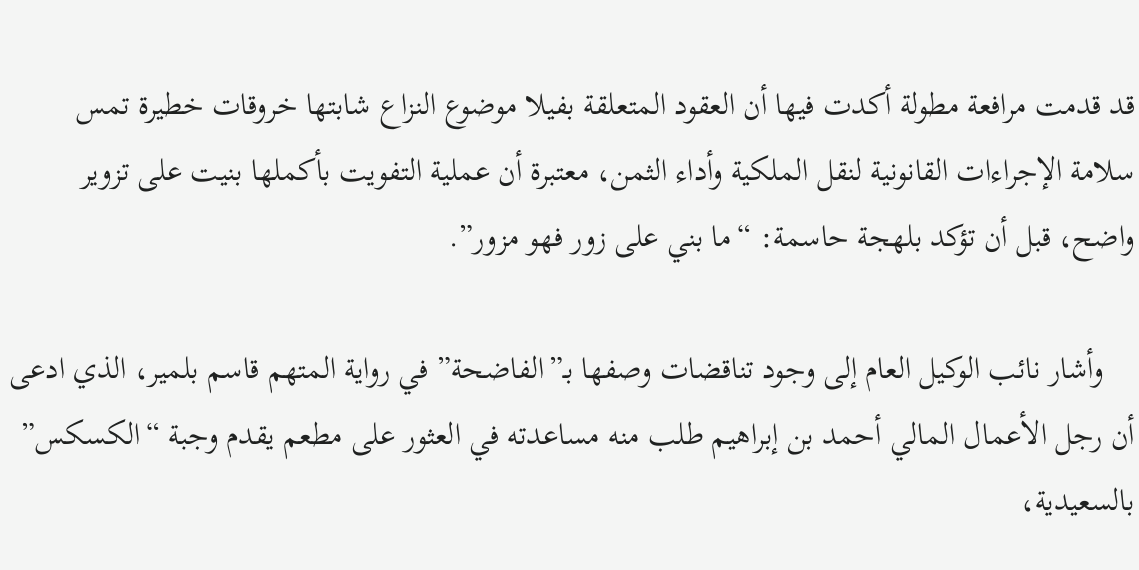قد قدمت مرافعة مطولة أكدت فيها أن العقود المتعلقة بفيلا موضوع النزاع شابتها خروقات خطيرة تمس سلامة الإجراءات القانونية لنقل الملكية وأداء الثمن، معتبرة أن عملية التفويت بأكملها بنيت على تزوير واضح، قبل أن تؤكد بلهجة حاسمة: “ما بني على زور فهو مزور”.

    وأشار نائب الوكيل العام إلى وجود تناقضات وصفها بـ”الفاضحة” في رواية المتهم قاسم بلمير، الذي ادعى أن رجل الأعمال المالي أحمد بن إبراهيم طلب منه مساعدته في العثور على مطعم يقدم وجبة “الكسكس” بالسعيدية،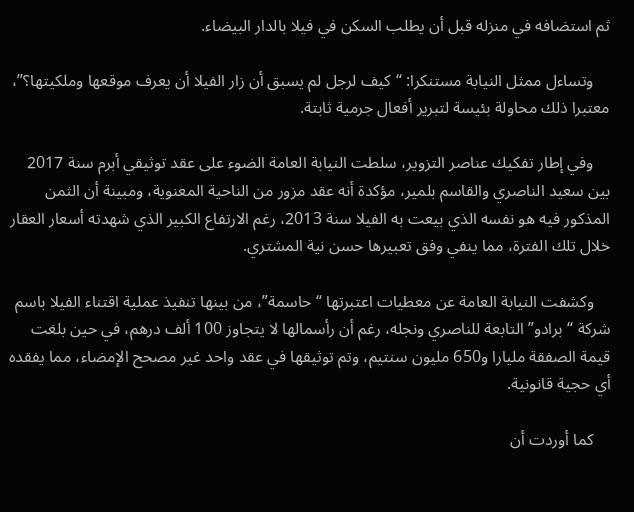ثم استضافه في منزله قبل أن يطلب السكن في فيلا بالدار البيضاء.

    وتساءل ممثل النيابة مستنكرا: “كيف لرجل لم يسبق أن زار الفيلا أن يعرف موقعها وملكيتها؟”، معتبرا ذلك محاولة بئيسة لتبرير أفعال جرمية ثابتة.

    وفي إطار تفكيك عناصر التزوير، سلطت النيابة العامة الضوء على عقد توثيقي أبرم سنة 2017 بين سعيد الناصري والقاسم بلمير، مؤكدة أنه عقد مزور من الناحية المعنوية، ومبينة أن الثمن المذكور فيه هو نفسه الذي بيعت به الفيلا سنة 2013، رغم الارتفاع الكبير الذي شهدته أسعار العقار خلال تلك الفترة، مما ينفي وفق تعبيرها حسن نية المشتري.

    وكشفت النيابة العامة عن معطيات اعتبرتها “حاسمة”، من بينها تنفيذ عملية اقتناء الفيلا باسم شركة “برادو” التابعة للناصري ونجله، رغم أن رأسمالها لا يتجاوز 100 ألف درهم، في حين بلغت قيمة الصفقة مليارا و650 مليون سنتيم، وتم توثيقها في عقد واحد غير مصحح الإمضاء، مما يفقده أي حجية قانونية.

    كما أوردت أن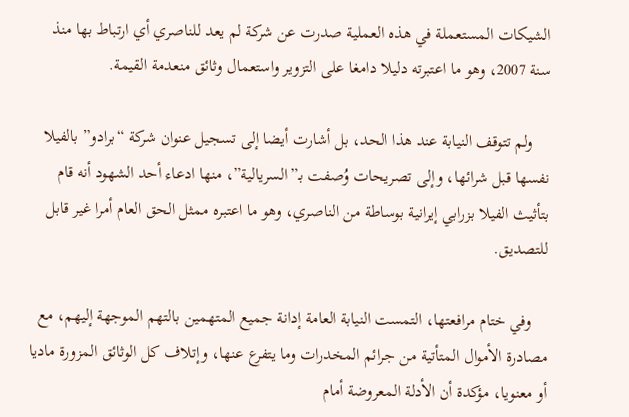الشيكات المستعملة في هذه العملية صدرت عن شركة لم يعد للناصري أي ارتباط بها منذ سنة 2007، وهو ما اعتبرته دليلا دامغا على التزوير واستعمال وثائق منعدمة القيمة.

    ولم تتوقف النيابة عند هذا الحد، بل أشارت أيضا إلى تسجيل عنوان شركة “برادو” بالفيلا نفسها قبل شرائها، وإلى تصريحات وُصفت بـ”السريالية”، منها ادعاء أحد الشهود أنه قام بتأثيث الفيلا بزرابي إيرانية بوساطة من الناصري، وهو ما اعتبره ممثل الحق العام أمرا غير قابل للتصديق.

    وفي ختام مرافعتها، التمست النيابة العامة إدانة جميع المتهمين بالتهم الموجهة إليهم، مع مصادرة الأموال المتأتية من جرائم المخدرات وما يتفرع عنها، وإتلاف كل الوثائق المزورة ماديا أو معنويا، مؤكدة أن الأدلة المعروضة أمام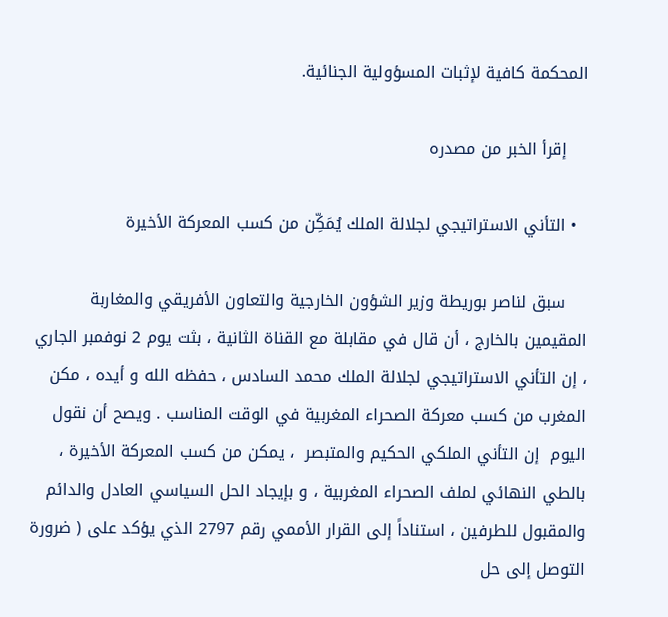المحكمة كافية لإثبات المسؤولية الجنائية.

    إقرأ الخبر من مصدره

  • التأني الاستراتيجي لجلالة الملك يُمَكِّن من كسب المعركة الأخيرة

    سبق لناصر بوريطة وزير الشؤون الخارجية والتعاون الأفريقي والمغاربة المقيمين بالخارج ، أن قال في مقابلة مع القناة الثانية ، بثت يوم 2 نوفمبر الجاري ، إن التأني الاستراتيجي لجلالة الملك محمد السادس ، حفظه الله و أيده ، مكن المغرب من كسب معركة الصحراء المغربية في الوقت المناسب . ويصح أن نقول اليوم  إن التأني الملكي الحكيم والمتبصر  ، يمكن من كسب المعركة الأخيرة ، بالطي النهائي لملف الصحراء المغربية ، و بإيجاد الحل السياسي العادل والدائم والمقبول للطرفين ، استناداً إلى القرار الأممي رقم 2797 الذي يؤكد على ( ضرورة التوصل إلى حل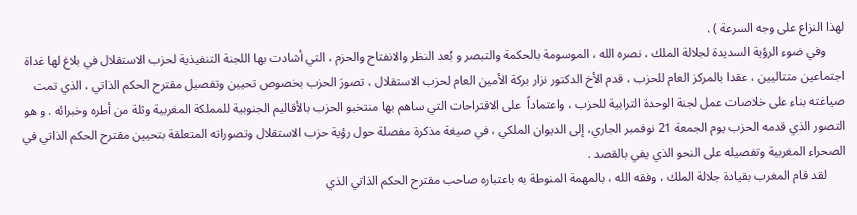لهذا النزاع على وجه السرعة ) .
      وفي ضوء الرؤية السديدة لجلالة الملك ، نصره الله ، الموسومة بالحكمة والتبصر و بُعد النظر والانفتاح والحزم ، التي أشادت بها اللجنة التنفيذية لحزب الاستقلال في بلاغ لها غداة اجتماعين متتاليين ، عقدا بالمركز العام للحزب ، قدم الأخ الدكتور نزار بركة الأمين العام لحزب الاستقلال ، تصورَ الحزب بخصوص تحيين وتفصيل مقترح الحكم الذاتي ، الذي تمت صياغته بناء على خلاصات عمل لجنة الوحدة الترابية للحزب ، واعتماداً  على الاقتراحات التي ساهم بها منتخبو الحزب بالأقاليم الجنوبية للمملكة المغربية وثلة من أطره وخبرائه . و هو التصور الذي قدمه الحزب يوم الجمعة 21 نوفمبر الجاري، إلى الديوان الملكي ، في صيغة مذكرة مفصلة حول رؤية حزب الاستقلال وتصوراته المتعلقة بتحيين مقترح الحكم الذاتي في الصحراء المغربية وتفصيله على النحو الذي يفي بالقصد .
      لقد قام المغرب بقيادة جلالة الملك ، وفقه الله ، بالمهمة المنوطة به باعتباره صاحب مقترح الحكم الذاتي الذي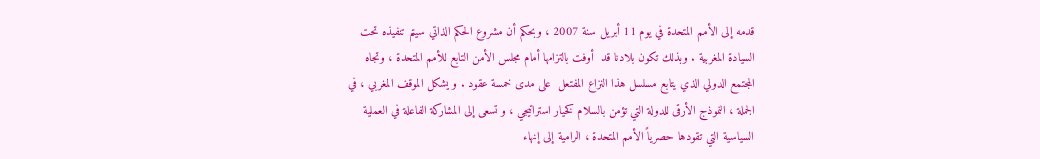قدمه إلى الأمم المتحدة في يوم 11 أبريل سنة 2007 ، وبحكم أن مشروع الحكم الذاتي سيتم تنفيذه تحت السيادة المغربية . وبذلك تكون بلادنا قد  أوفت بالتزامها أمام مجلس الأمن التابع للأمم المتحدة ، وتجاه المجتمع الدولي الذي يتابع مسلسل هذا النزاع المفتعل  على مدى خمسة عقود . و يشكل الموقف المغربي ، في الجملة ، النموذج الأرقى للدولة التي تؤمن بالسلام كخيار استراتيجي ، و تسعى إلى المشاركة الفاعلة في العملية السياسية التي تقودها حصرياً الأمم المتحدة ، الرامية إلى إنهاء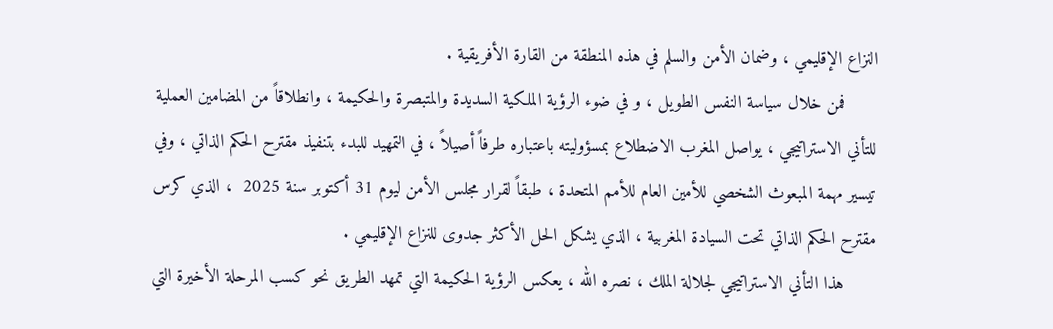النزاع الإقليمي ، وضمان الأمن والسلم في هذه المنطقة من القارة الأفريقية .
      فمن خلال سياسة النفس الطويل ، و في ضوء الرؤية الملكية السديدة والمتبصرة والحكيمة ، وانطلاقاً من المضامين العملية للتأني الاستراتيجي ، يواصل المغرب الاضطلاع بمسؤوليته باعتباره طرفاً أصيلاً ، في التمهيد للبدء بتنفيذ مقترح الحكم الذاتي ، وفي تيسير مهمة المبعوث الشخصي للأمين العام للأمم المتحدة ، طبقاً لقرار مجلس الأمن ليوم 31 أكتوبر سنة 2025  ، الذي كرس مقترح الحكم الذاتي تحت السيادة المغربية ، الذي يشكل الحل الأكثر جدوى للنزاع الإقليمي .
      هذا التأني الاستراتيجي لجلالة الملك ، نصره الله ، يعكس الرؤية الحكيمة التي تمهد الطريق نحو كسب المرحلة الأخيرة التي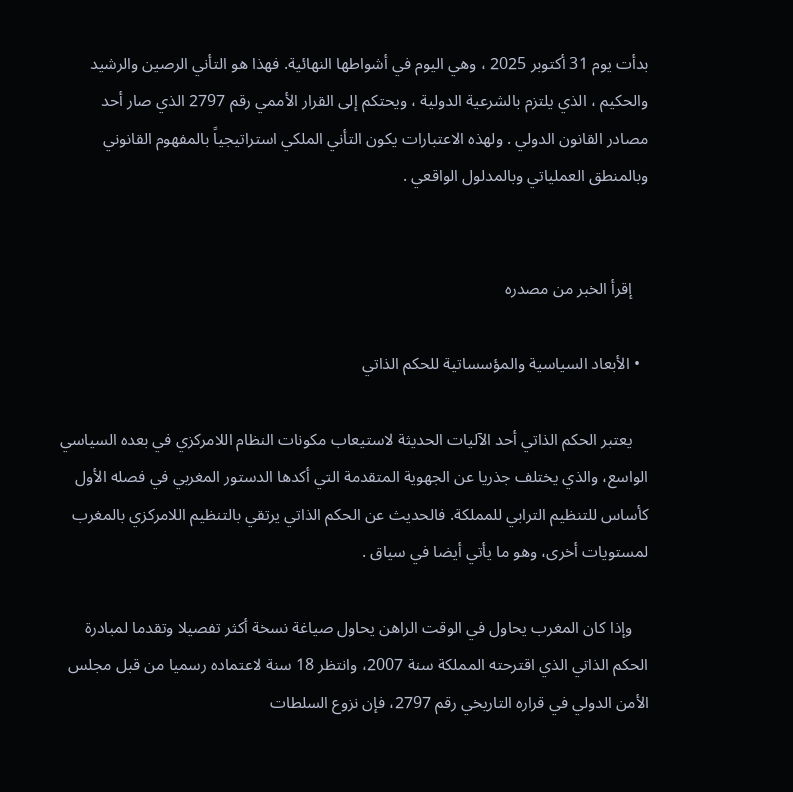بدأت يوم 31 أكتوبر 2025 ، وهي اليوم في أشواطها النهائية. فهذا هو التأني الرصين والرشيد والحكيم ، الذي يلتزم بالشرعية الدولية ، ويحتكم إلى القرار الأممي رقم 2797 الذي صار أحد مصادر القانون الدولي . ولهذه الاعتبارات يكون التأني الملكي استراتيجياً بالمفهوم القانوني وبالمنطق العملياتي وبالمدلول الواقعي .


    إقرأ الخبر من مصدره

  • الأبعاد السياسية والمؤسساتية للحكم الذاتي

    يعتبر الحكم الذاتي أحد الآليات الحديثة لاستيعاب مكونات النظام اللامركزي في بعده السياسي الواسع، والذي يختلف جذريا عن الجهوية المتقدمة التي أكدها الدستور المغربي في فصله الأول كأساس للتنظيم الترابي للمملكة. فالحديث عن الحكم الذاتي يرتقي بالتنظيم اللامركزي بالمغرب لمستويات أخرى، وهو ما يأتي أيضا في سياق .

    وإذا كان المغرب يحاول في الوقت الراهن يحاول صياغة نسخة أكثر تفصيلا وتقدما لمبادرة الحكم الذاتي الذي اقترحته المملكة سنة 2007، وانتظر 18 سنة لاعتماده رسميا من قبل مجلس الأمن الدولي في قراره التاريخي رقم 2797، فإن نزوع السلطات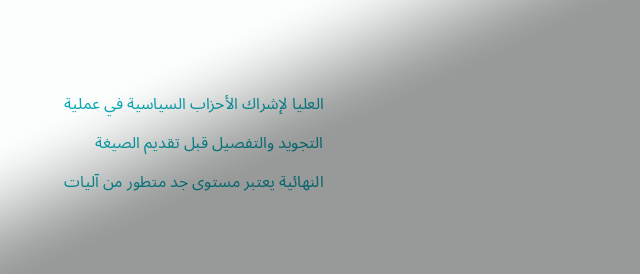العليا لإشراك الأحزاب السياسية في عملية التجويد والتفصيل قبل تقديم الصيغة النهائية يعتبر مستوى جد متطور من آليات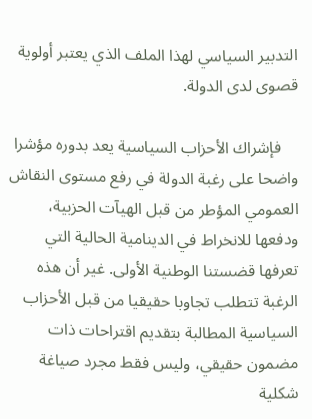التدبير السياسي لهذا الملف الذي يعتبر أولوية قصوى لدى الدولة.

    فإشراك الأحزاب السياسية يعد بدوره مؤشرا واضحا على رغبة الدولة في رفع مستوى النقاش العمومي المؤطر من قبل الهيآت الحزبية، ودفعها للانخراط في الدينامية الحالية التي تعرفها قضستنا الوطنية الأولى. غير أن هذه الرغبة تتطلب تجاوبا حقيقيا من قبل الأحزاب السياسية المطالبة بتقديم اقتراحات ذات مضمون حقيقي، وليس فقط مجرد صياغة شكلية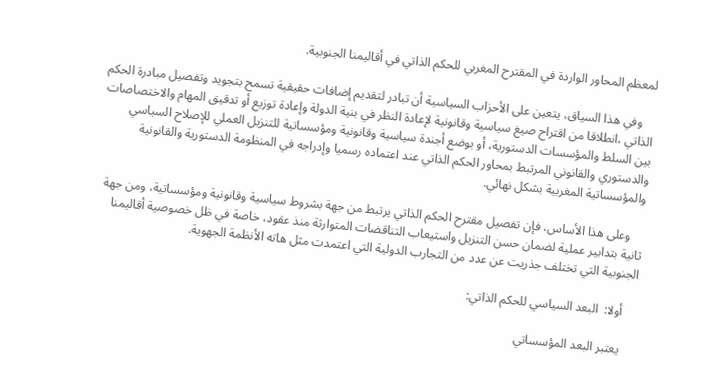لمعظم المحاور الواردة في المقترح المغربي للحكم الذاتي في أقاليمنا الجنوبية.

    وفي هذا السياق، يتعين على الأحزاب السياسية أن تبادر لتقديم إضافات حقيقية تسمح بتجويد وتفصيل مبادرة الحكم الذاتي ،انطلاقا من اقتراح صيغ سياسية وقانونية لإعادة النظر في بنية الدولة وإعادة توزيع أو تدقيق المهام والاختصاصات بين السلط والمؤسسات الدستورية، أو بوضع أجندة سياسية وقانونية ومؤسساتية للتنزيل العملي للإصلاح السياسي والدستوري والقانوني المرتبط بمحاور الحكم الذاتي عند اعتماده رسميا وإدراجه في المنظومة الدستورية والقانونية والمؤسساتية المغربية بشكل نهائي.

    وعلى هذا الأساس، فإن تفصيل مقترح الحكم الذاتي يرتبط من جهة بشروط سياسية وقانونية ومؤسساتية، ومن جهة ثانية بتدابير عملية لضمان حسن التنزيل واستيعاب التناقضات المتوارثة منذ عقود، خاصة في ظل خصوصية أقاليمنا الجنوبية التي تختلف جذريت عن عدد من التجارب الدولية التي اعتمدت مثل هاته الأنظمة الجهوية.

    أولا:  البعد السياسي للحكم الذاتي:

    يعتبر البعد المؤسساتي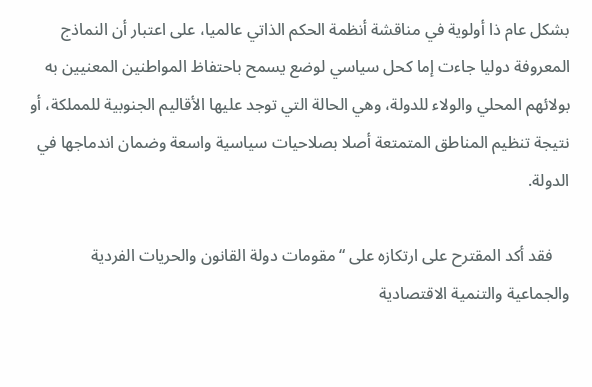بشكل عام ذا أولوية في مناقشة أنظمة الحكم الذاتي عالميا، على اعتبار أن النماذج المعروفة دوليا جاءت إما كحل سياسي لوضع يسمح باحتفاظ المواطنين المعنيين به بولائهم المحلي والولاء للدولة، وهي الحالة التي توجد عليها الأقاليم الجنوبية للمملكة، أو نتيجة تنظيم المناطق المتمتعة أصلا بصلاحيات سياسية واسعة وضمان اندماجها في الدولة.

    فقد أكد المقترح على ارتكازه على “مقومات دولة القانون والحریات الفردیة والجماعیة والتنمیة الاقتصادیة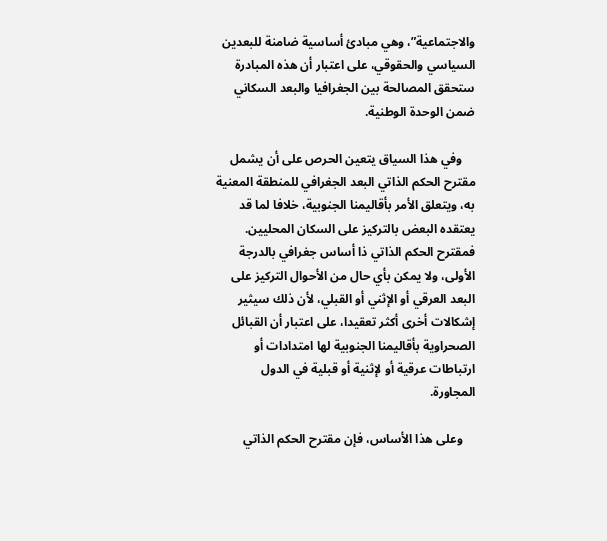والاجتماعیة”، وهي مبادئ أساسية ضامنة للبعدين السياسي والحقوقي، على اعتبار أن هذه المبادرة ستحقق المصالحة بين الجغرافيا والبعد السكاني ضمن الوحدة الوطنية.

    وفي هذا السياق يتعين الحرص على أن يشمل مقترح الحكم الذاتي البعد الجغرافي للمنطقة المعنية به، ويتعلق الأمر بأقاليمنا الجنوبية، خلافا لما قد يعتقده البعض بالتركيز على السكان المحليين. فمقترح الحكم الذاتي ذا أساس جغرافي بالدرجة الأولى، ولا يمكن بأي حال من الأحوال التركيز على البعد العرقي أو الإثني أو القبلي، لأن ذلك سيثير إشكالات أخرى أكثر تعقيدا، على اعتبار أن القبائل الصحراوية بأقاليمنا الجنوبية لها امتدادات أو ارتباطات عرقية أو لإثنية أو قبلية في الدول المجاورة.

    وعلى هذا الأساس، فإن مقترح الحكم الذاتي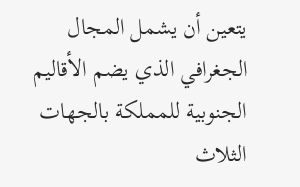يتعين أن يشمل المجال الجغرافي الذي يضم الأقاليم الجنوبية للمملكة بالجهات الثلاث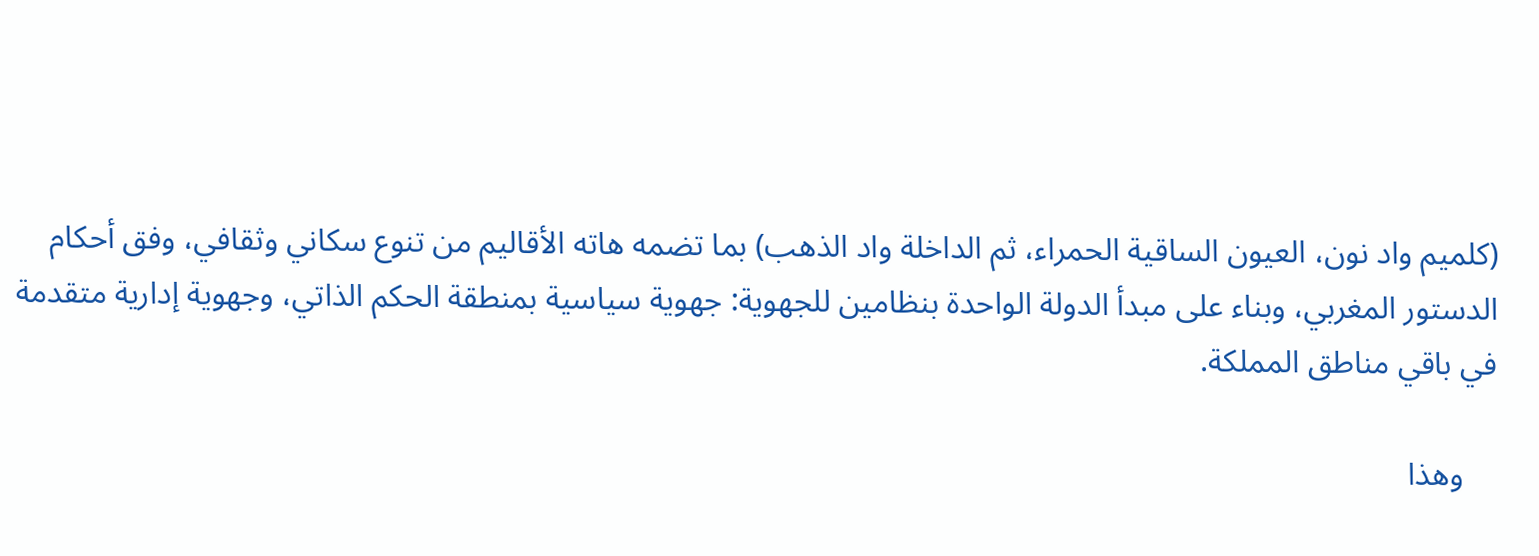(كلميم واد نون، العيون الساقية الحمراء، ثم الداخلة واد الذهب) بما تضمه هاته الأقاليم من تنوع سكاني وثقافي، وفق أحكام الدستور المغربي، وبناء على مبدأ الدولة الواحدة بنظامين للجهوية: جهوية سياسية بمنطقة الحكم الذاتي، وجهوية إدارية متقدمة في باقي مناطق المملكة.

    وهذا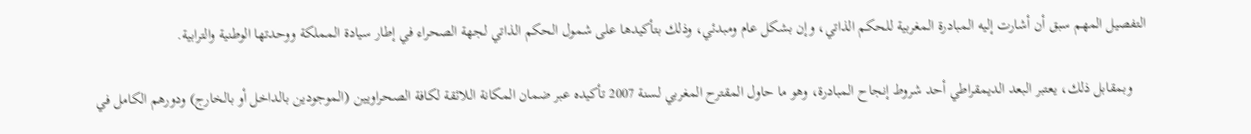التفصيل المهم سبق أن أشارت إليه المبادرة المغربية للحكم الذاتي، وإن بشكل عام ومبدئي، وذلك بتأكيدها على شمول الحكم الذاتي لجهة الصحراء في إطار سيادة المملكة ووحدتها الوطنية والترابية.

    وبمقابل ذلك، يعتبر البعد الديمقراطي أحد شروط إنجاح المبادرة، وهو ما حاول المقترح المغربي لسنة 2007 تأكيده عبر ضمان المكانة اللائقة لكافة الصحراويين (الموجودين بالداخل أو بالخارج) ودورهم الكامل في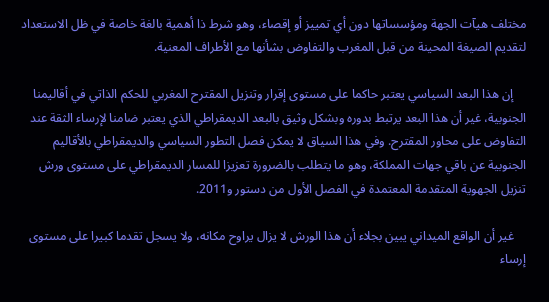مختلف هيآت الجهة ومؤسساتها دون أي تمييز أو إقصاء، وهو شرط ذا أهمية بالغة خاصة في ظل الاستعداد لتقديم الصيغة المحينة من قبل المغرب والتفاوض بشأنها مع الأطراف المعنية.

    إن هذا البعد السياسي يعتبر حاكما على مستوى إقرار وتنزيل المقترح المغربي للحكم الذاتي في أقاليمنا الجنوبية، غير أن هذا البعد يرتبط بدوره وبشكل وثيق بالبعد الديمقراطي الذي يعتبر ضامنا لإرساء الثقة عند التفاوض على محاور المقترح. وفي هذا السياق لا يمكن فصل التطور السياسي والديمقراطي بالأقاليم الجنوبية عن باقي جهات المملكة، وهو ما يتطلب بالضرورة تعزيزا للمسار الديمقراطي على مستوى ورش تنزيل الجهوية المتقدمة المعتمدة في الفصل الأول من دستور و2011.

    غير أن الواقع الميداني يبين بجلاء أن هذا الورش لا يزال يراوح مكانه، ولا يسجل تقدما كبيرا على مستوى إرساء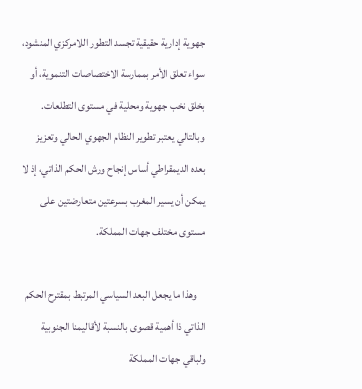جهوية إدارية حقيقية تجسد التطور اللامركزي المنشود، سواء تعلق الأمر بممارسة الاختصاصات التنموية، أو بخلق نخب جهوية ومحلية في مستوى التطلعات. وبالتالي يعتبر تطوير النظام الجهوي الحالي وتعزيز بعده الديمقراطي أساس إنجاح ورش الحكم الذاتي، إذ لا يمكن أن يسير المغرب بسرعتين متعارضتين على مستوى مختلف جهات المملكة.

    وهذا ما يجعل البعد السياسي المرتبط بمقترح الحكم الذاتي ذا أهمية قصوى بالنسبة لأقاليمنا الجنوبية ولباقي جهات المملكة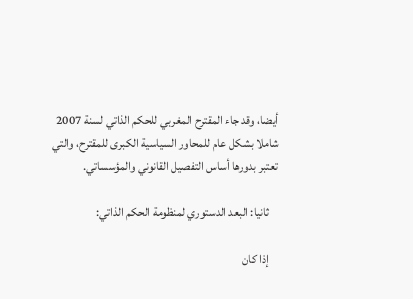أيضا، وقد جاء المقترح المغربي للحكم الذاتي لسنة 2007 شاملا بشكل عام للمحاور السياسية الكبرى للمقترح، والتي تعتبر بدورها أساس التفصيل القانوني والمؤسساتي.

    ثانيا: البعد الدستوري لمنظومة الحكم الذاتي:

    إذا كان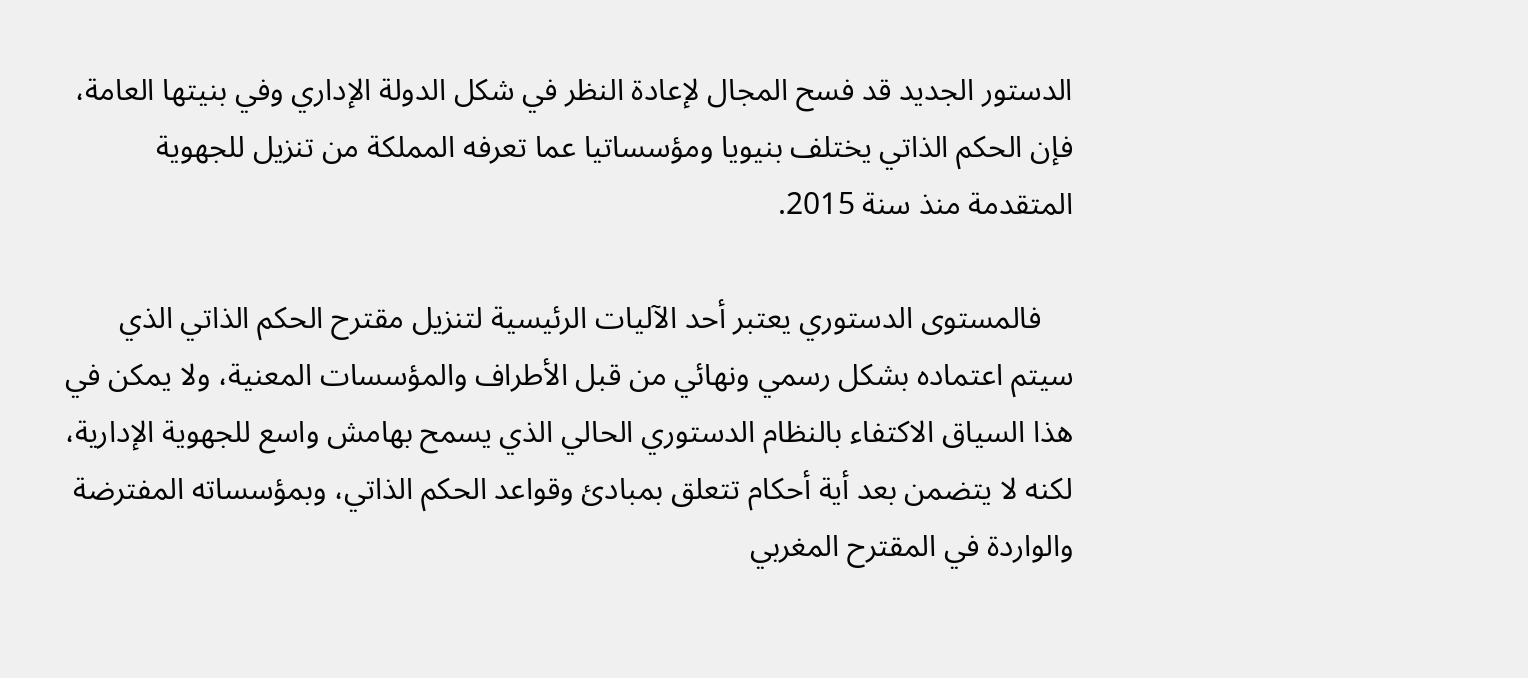الدستور الجديد قد فسح المجال لإعادة النظر في شكل الدولة الإداري وفي بنيتها العامة، فإن الحكم الذاتي يختلف بنيويا ومؤسساتيا عما تعرفه المملكة من تنزيل للجهوية المتقدمة منذ سنة 2015.

    فالمستوى الدستوري يعتبر أحد الآليات الرئيسية لتنزيل مقترح الحكم الذاتي الذي سيتم اعتماده بشكل رسمي ونهائي من قبل الأطراف والمؤسسات المعنية، ولا يمكن في هذا السياق الاكتفاء بالنظام الدستوري الحالي الذي يسمح بهامش واسع للجهوية الإدارية، لكنه لا يتضمن بعد أية أحكام تتعلق بمبادئ وقواعد الحكم الذاتي، وبمؤسساته المفترضة والواردة في المقترح المغربي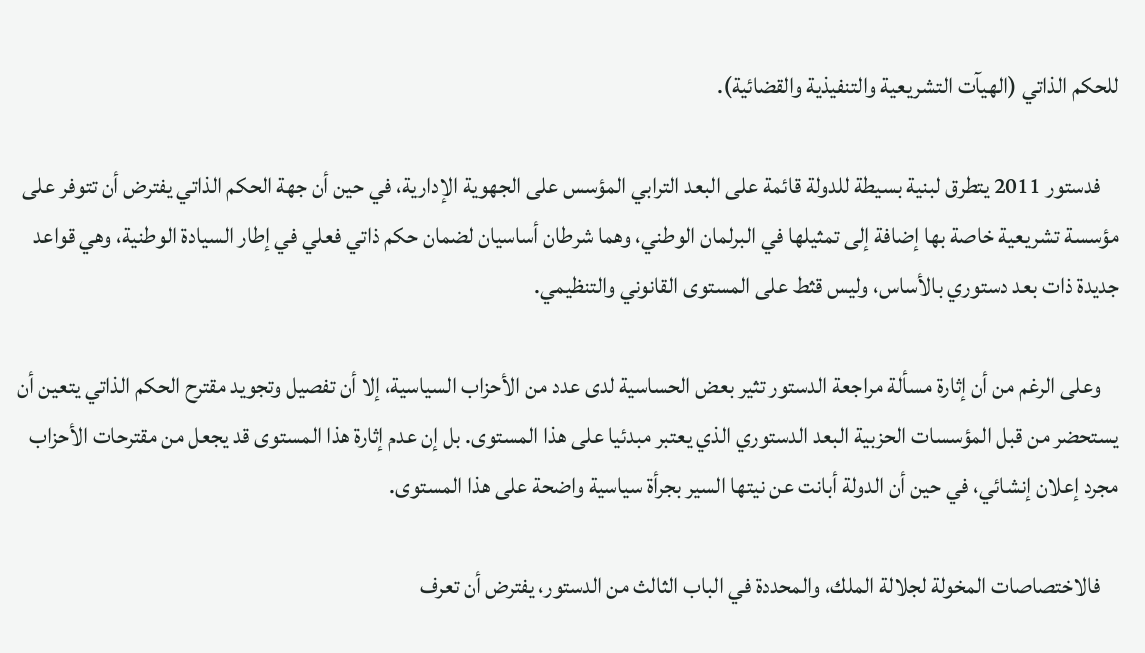للحكم الذاتي (الهيآت التشريعية والتنفيذية والقضائية).

    فدستور 2011 يتطرق لبنية بسيطة للدولة قائمة على البعد الترابي المؤسس على الجهوية الإدارية، في حين أن جهة الحكم الذاتي يفترض أن تتوفر على مؤسسة تشريعية خاصة بها إضافة إلى تمثيلها في البرلمان الوطني، وهما شرطان أساسيان لضمان حكم ذاتي فعلي في إطار السيادة الوطنية، وهي قواعد جديدة ذات بعد دستوري بالأساس، وليس قثط على المستوى القانوني والتنظيمي.

    وعلى الرغم من أن إثارة مسألة مراجعة الدستور تثير بعض الحساسية لدى عدد من الأحزاب السياسية، إلا أن تفصيل وتجويد مقترح الحكم الذاتي يتعين أن يستحضر من قبل المؤسسات الحزبية البعد الدستوري الذي يعتبر مبدئيا على هذا المستوى. بل إن عدم إثارة هذا المستوى قد يجعل من مقترحات الأحزاب مجرد إعلان إنشائي، في حين أن الدولة أبانت عن نيتها السير بجرأة سياسية واضحة على هذا المستوى.

    فالاختصاصات المخولة لجلالة الملك، والمحددة في الباب الثالث من الدستور، يفترض أن تعرف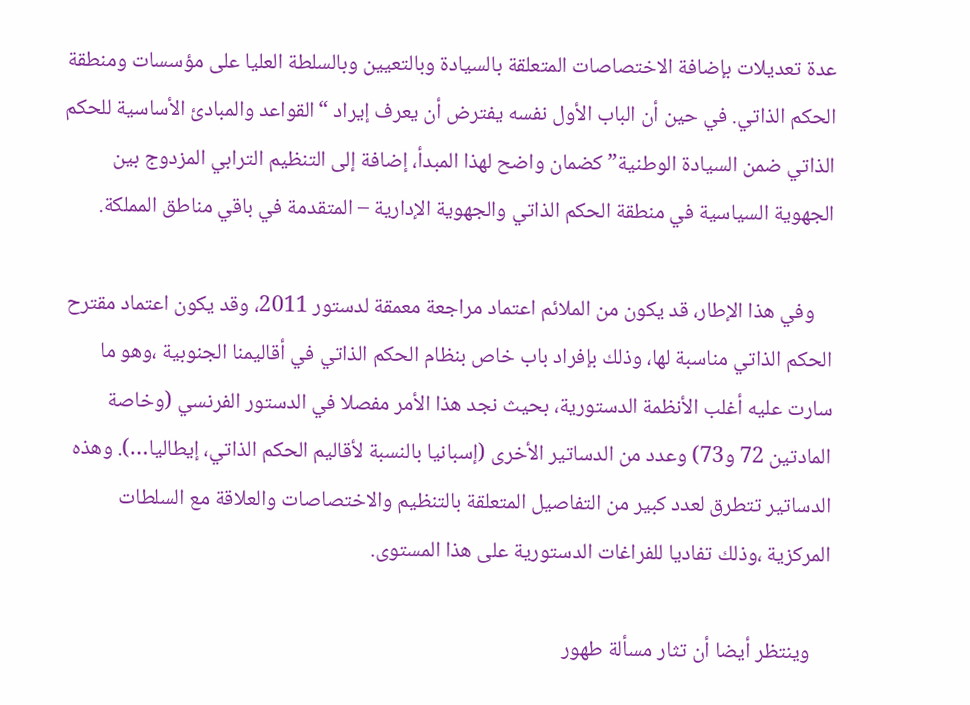عدة تعديلات بإضافة الاختصاصات المتعلقة بالسيادة وبالتعيين وبالسلطة العليا على مؤسسات ومنطقة الحكم الذاتي. في حين أن الباب الأول نفسه يفترض أن يعرف إيراد “القواعد والمبادئ الأساسية للحكم الذاتي ضمن السيادة الوطنية” كضمان واضح لهذا المبدأ، إضافة إلى التنظيم الترابي المزدوج بين الجهوية السياسية في منطقة الحكم الذاتي والجهوية الإدارية – المتقدمة في باقي مناطق المملكة.

    وفي هذا الإطار، قد يكون من الملائم اعتماد مراجعة معمقة لدستور 2011، وقد يكون اعتماد مقترح الحكم الذاتي مناسبة لها، وذلك بإفراد باب خاص بنظام الحكم الذاتي في أقاليمنا الجنوبية ،وهو ما سارت عليه أغلب الأنظمة الدستورية، بحيث نجد هذا الأمر مفصلا في الدستور الفرنسي (وخاصة المادتين 72 و73) وعدد من الدساتير الأخرى (إسبانيا بالنسبة لأقاليم الحكم الذاتي، إيطاليا…). وهذه الدساتير تتطرق لعدد كبير من التفاصيل المتعلقة بالتنظيم والاختصاصات والعلاقة مع السلطات المركزية ،وذلك تفاديا للفراغات الدستورية على هذا المستوى.

    وينتظر أيضا أن تثار مسألة طهور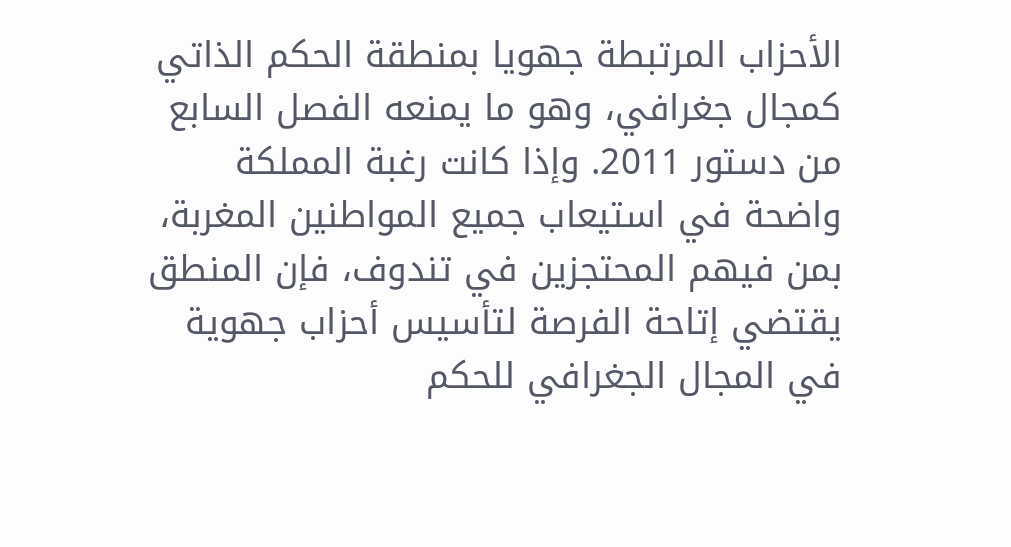الأحزاب المرتبطة جهويا بمنطقة الحكم الذاتي كمجال جغرافي، وهو ما يمنعه الفصل السابع من دستور 2011. وإذا كانت رغبة المملكة واضحة في استيعاب جميع المواطنين المغربة، بمن فيهم المحتجزين في تندوف، فإن المنطق يقتضي إتاحة الفرصة لتأسيس أحزاب جهوية في المجال الجغرافي للحكم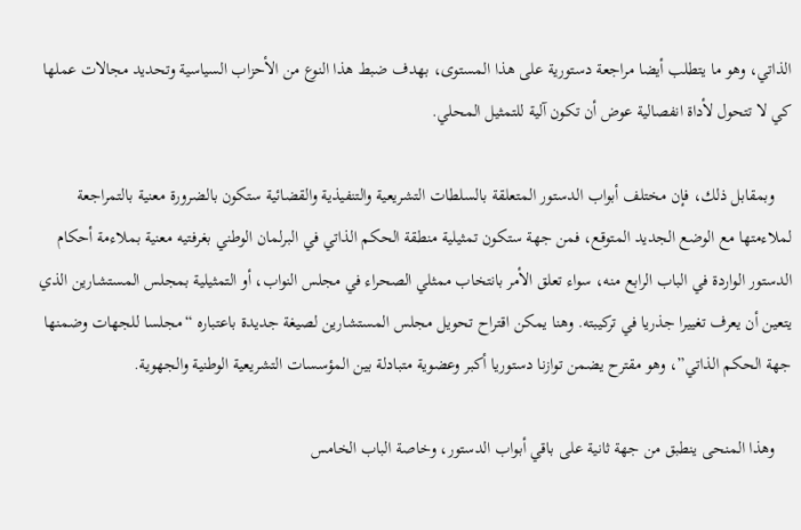الذاتي، وهو ما يتطلب أيضا مراجعة دستورية على هذا المستوى، بهدف ضبط هذا النوع من الأحزاب السياسية وتحديد مجالات عملها كي لا تتحول لأداة انفصالية عوض أن تكون آلية للتمثيل المحلي.

    وبمقابل ذلك، فإن مختلف أبواب الدستور المتعلقة بالسلطات التشريعية والتنفيذية والقضائية ستكون بالضرورة معنية بالتمراجعة لملاءمتها مع الوضع الجديد المتوقع، فمن جهة ستكون تمثيلية منطقة الحكم الذاتي في البرلمان الوطني بغرفتيه معنية بملاءمة أحكام الدستور الواردة في الباب الرابع منه، سواء تعلق الأمر بانتخاب ممثلي الصحراء في مجلس النواب، أو التمثيلية بمجلس المستشارين الذي يتعين أن يعرف تغييرا جذريا في تركيبته. وهنا يمكن اقتراح تحويل مجلس المستشارين لصيغة جديدة باعتباره “مجلسا للجهات وضمنها جهة الحكم الذاتي”، وهو مقترح يضمن توازنا دستوريا أكبر وعضوية متبادلة بين المؤسسات التشريعية الوطنية والجهوية.

    وهذا المنحى ينطبق من جهة ثانية على باقي أبواب الدستور، وخاصة الباب الخامس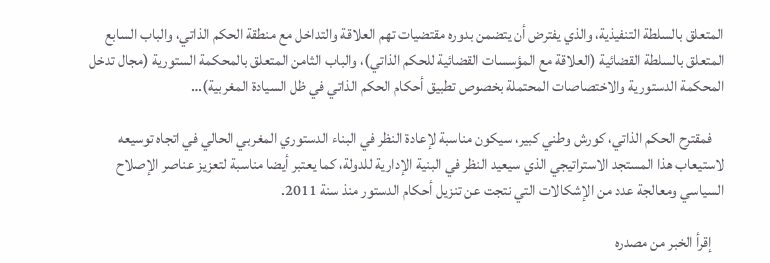المتعلق بالسلطة التنفيذية، والذي يفترض أن يتضمن بدوره مقتضيات تهم العلاقة والتداخل مع منطقة الحكم الذاتي، والباب السابع المتعلق بالسلطة القضائية (العلاقة مع المؤسسات القضائية للحكم الذاتي)، والباب الثامن المتعلق بالمحكمة الستورية (مجال تدخل المحكمة الدستورية والاختصاصات المحتملة بخصوص تطبيق أحكام الحكم الذاتي في ظل السيادة المغربية)…

    فمقترح الحكم الذاتي، كورش وطني كبير، سيكون مناسبة لإعادة النظر في البناء الدستوري المغربي الحالي في اتجاه توسيعه لاستيعاب هذا المستجد الاستراتيجي الذي سيعيد النظر في البنية الإدارية للدولة، كما يعتبر أيضا مناسبة لتعزيز عناصر الإصلاح السياسي ومعالجة عدد من الإشكالات التي نتجت عن تنزيل أحكام الدستور منذ سنة 2011.

    إقرأ الخبر من مصدره